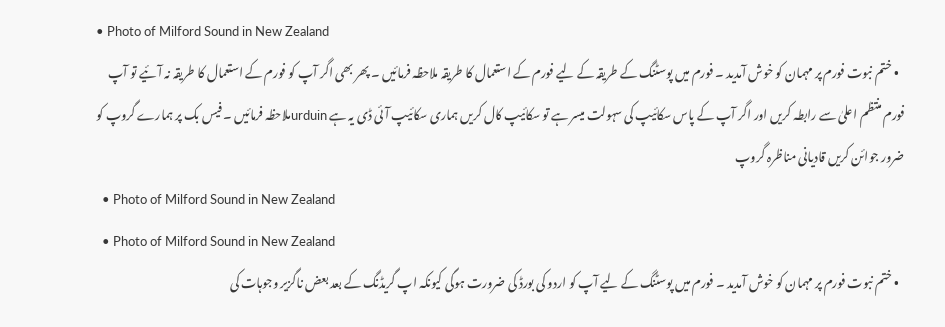• Photo of Milford Sound in New Zealand
  • ختم نبوت فورم پر مہمان کو خوش آمدید ۔ فورم میں پوسٹنگ کے طریقہ کے لیے فورم کے استعمال کا طریقہ ملاحظہ فرمائیں ۔ پھر بھی اگر آپ کو فورم کے استعمال کا طریقہ نہ آئیے تو آپ فورم منتظم اعلیٰ سے رابطہ کریں اور اگر آپ کے پاس سکائیپ کی سہولت میسر ہے تو سکائیپ کال کریں ہماری سکائیپ آئی ڈی یہ ہے urduinملاحظہ فرمائیں ۔ فیس بک پر ہمارے گروپ کو ضرور جوائن کریں قادیانی مناظرہ گروپ
  • Photo of Milford Sound in New Zealand
  • Photo of Milford Sound in New Zealand
  • ختم نبوت فورم پر مہمان کو خوش آمدید ۔ فورم میں پوسٹنگ کے لیے آپ کو اردو کی بورڈ کی ضرورت ہوگی کیونکہ اپ گریڈنگ کے بعد بعض ناگزیر وجوہات کی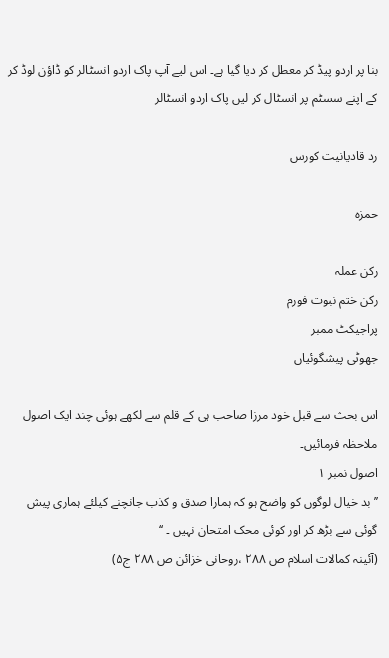بنا پر اردو پیڈ کر معطل کر دیا گیا ہے۔ اس لیے آپ پاک اردو انسٹالر کو ڈاؤن لوڈ کر کے اپنے سسٹم پر انسٹال کر لیں پاک اردو انسٹالر

رد قادیانیت کورس

حمزہ

رکن عملہ
رکن ختم نبوت فورم
پراجیکٹ ممبر
جھوٹی پیشگوئیاں

اس بحث سے قبل خود مرزا صاحب ہی کے قلم سے لکھے ہوئی چند ایک اصول ملاحظہ فرمائیں۔
اصول نمبر ۱
’’ بد خیال لوگوں کو واضح ہو کہ ہمارا صدق و کذب جانچنے کیلئے ہماری پیش گوئی سے بڑھ کر اور کوئی محک امتحان نہیں ۔ ‘‘
(آئینہ کمالات اسلام ص ۲۸۸ ،روحانی خزائن ص ۲۸۸ ج۵)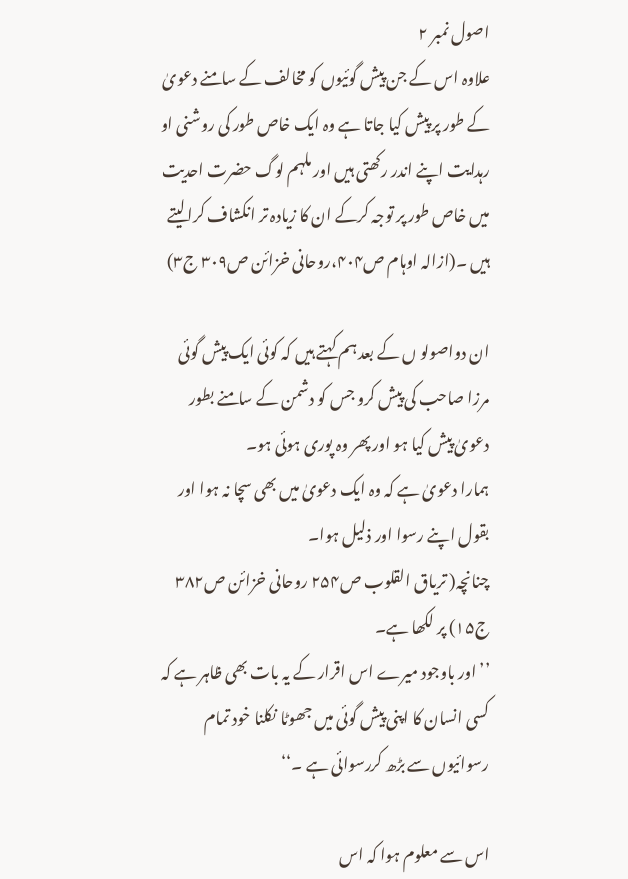اصول نمبر ۲
علاوہ اس کے جن پیش گوئیوں کو مخالف کے سامنے دعویٰ کے طور پر پیش کیا جاتا ہے وہ ایک خاص طور کی روشنی او رہدایت اپنے اندر رکھتی ہیں اور ملہم لوگ حضرت احدیت میں خاص طور پر توجہ کرکے ان کا زیادہ تر انکشاف کرالیتے ہیں ۔(ازالہ اوہام ص۴۰۴،روحانی خزائن ص۳۰۹ ج۳)

ان دواصولو ں کے بعد ہم کہتے ہیں کہ کوئی ایک پیش گوئی مرزا صاحب کی پیش کرو جس کو دشمن کے سامنے بطور دعویٰ پیش کیا ہو اور پھر وہ پوری ہوئی ہو۔
ہمارا دعویٰ ہے کہ وہ ایک دعویٰ میں بھی سچا نہ ہوا اور بقول اپنے رسوا اور ذلیل ہوا۔
چنانچہ( تریاق القلوب ص۲۵۴ روحانی خزائن ص۳۸۲ ج۱۵) پر لکھا ہے۔
’’ اور باوجود میرے اس اقرار کے یہ بات بھی ظاہر ہے کہ کسی انسان کا اپنی پیش گوئی میں جھوٹا نکلنا خود تمام رسوائیوں سے بڑھ کررسوائی ہے ۔‘‘

اس سے معلوم ہوا کہ اس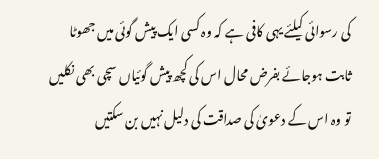کی رسوائی کیلئے یہی کافی ہے کہ وہ کسی ایک پیش گوئی میں جھوٹا ثابت ہوجائے بفرض محال اس کی کچھ پیش گوئیاں سچی بھی نکلیں تو وہ اس کے دعویٰ کی صداقت کی دلیل نہیں بن سکتیں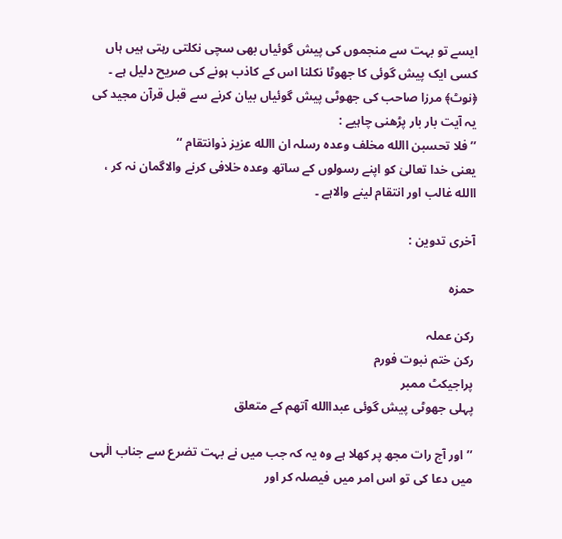ایسے تو بہت سے منجموں کی پیش گوئیاں بھی سچی نکلتی رہتی ہیں ہاں کسی ایک پیش گوئی کا جھوٹا نکلنا اس کے کاذب ہونے کی صریح دلیل ہے ۔
﴿نوٹ﴾ مرزا صاحب کی جھوٹی پیش گوئیاں بیان کرنے سے قبل قرآن مجید کی یہ آیت بار بار پڑھنی چاہیے :
’’ فلا تحسبن االله مخلف وعدہ رسلہ ان االله عزیز ذوانتقام ‘‘
یعنی خدا تعالیٰ کو اپنے رسولوں کے ساتھ وعدہ خلافی کرنے والاگمان نہ کر ، االله غالب اور انتقام لینے والاہے ۔

آخری تدوین :

حمزہ

رکن عملہ
رکن ختم نبوت فورم
پراجیکٹ ممبر
پہلی جھوٹی پیش گوئی عبداالله آتھم کے متعلق

’’ اور آج رات مجھ پر کھلا ہے وہ یہ کہ جب میں نے بہت تضرع سے جناب الٰہی میں دعا کی تو اس امر میں فیصلہ کر اور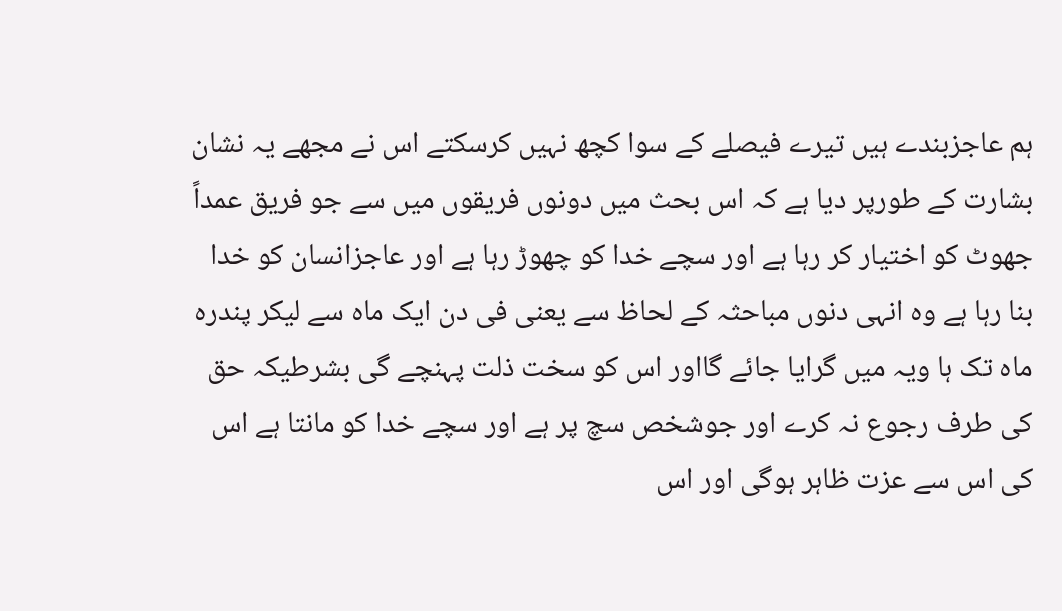ہم عاجزبندے ہیں تیرے فیصلے کے سوا کچھ نہیں کرسکتے اس نے مجھے یہ نشان بشارت کے طورپر دیا ہے کہ اس بحث میں دونوں فریقوں میں سے جو فریق عمداً جھوٹ کو اختیار کر رہا ہے اور سچے خدا کو چھوڑ رہا ہے اور عاجزانسان کو خدا بنا رہا ہے وہ انہی دنوں مباحثہ کے لحاظ سے یعنی فی دن ایک ماہ سے لیکر پندرہ ماہ تک ہا ویہ میں گرایا جائے گااور اس کو سخت ذلت پہنچے گی بشرطیکہ حق کی طرف رجوع نہ کرے اور جوشخص سچ پر ہے اور سچے خدا کو مانتا ہے اس کی اس سے عزت ظاہر ہوگی اور اس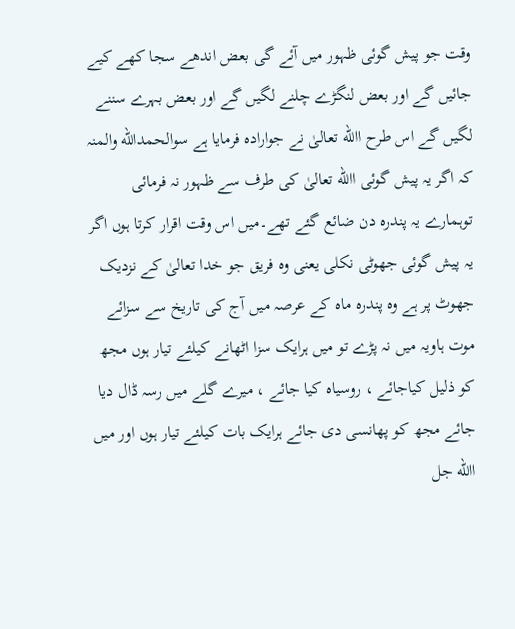وقت جو پیش گوئی ظہور میں آئے گی بعض اندھے سجا کھے کیے جائیں گے اور بعض لنگڑے چلنے لگیں گے اور بعض بہرے سننے لگیں گے اس طرح االله تعالیٰ نے جوارادہ فرمایا ہے سوالحمدالله والمنہ کہ اگر یہ پیش گوئی االله تعالیٰ کی طرف سے ظہور نہ فرمائی توہمارے یہ پندرہ دن ضائع گئے تھے۔میں اس وقت اقرار کرتا ہوں اگر یہ پیش گوئی جھوٹی نکلی یعنی وہ فریق جو خدا تعالیٰ کے نزدیک جھوٹ پر ہے وہ پندرہ ماہ کے عرصہ میں آج کی تاریخ سے سزائے موت ہاویہ میں نہ پڑے تو میں ہرایک سزا اٹھانے کیلئے تیار ہوں مجھ کو ذلیل کیاجائے ، روسیاہ کیا جائے ، میرے گلے میں رسہ ڈال دیا جائے مجھ کو پھانسی دی جائے ہرایک بات کیلئے تیار ہوں اور میں االله جل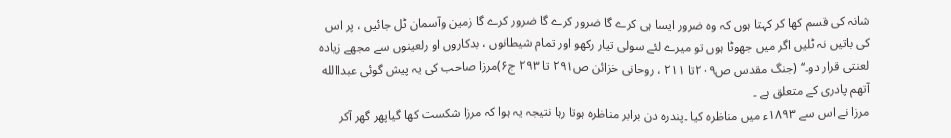شانہ کی قسم کھا کر کہتا ہوں کہ وہ ضرور ایسا ہی کرے گا ضرور کرے گا ضرور کرے گا زمین وآسمان ٹل جائیں ، پر اس کی باتیں نہ ٹلیں اگر میں جھوٹا ہوں تو میرے لئے سولی تیار رکھو اور تمام شیطانوں ، بدکاروں او رلعینوں سے مجھے زیادہ لعنتی قرار دو۔‘‘ (جنگ مقدس ص۲۰۹تا ۲۱۱ ، روحانی خزائن ص۲۹۱ تا ۲۹۳ ج۶)مرزا صاحب کی یہ پیش گوئی عبداالله آتھم پادری کے متعلق ہے ۔
مرزا نے اس سے ۱۸۹۳ء میں مناظرہ کیا ۔پندرہ دن برابر مناظرہ ہوتا رہا نتیجہ یہ ہوا کہ مرزا شکست کھا گیاپھر گھر آکر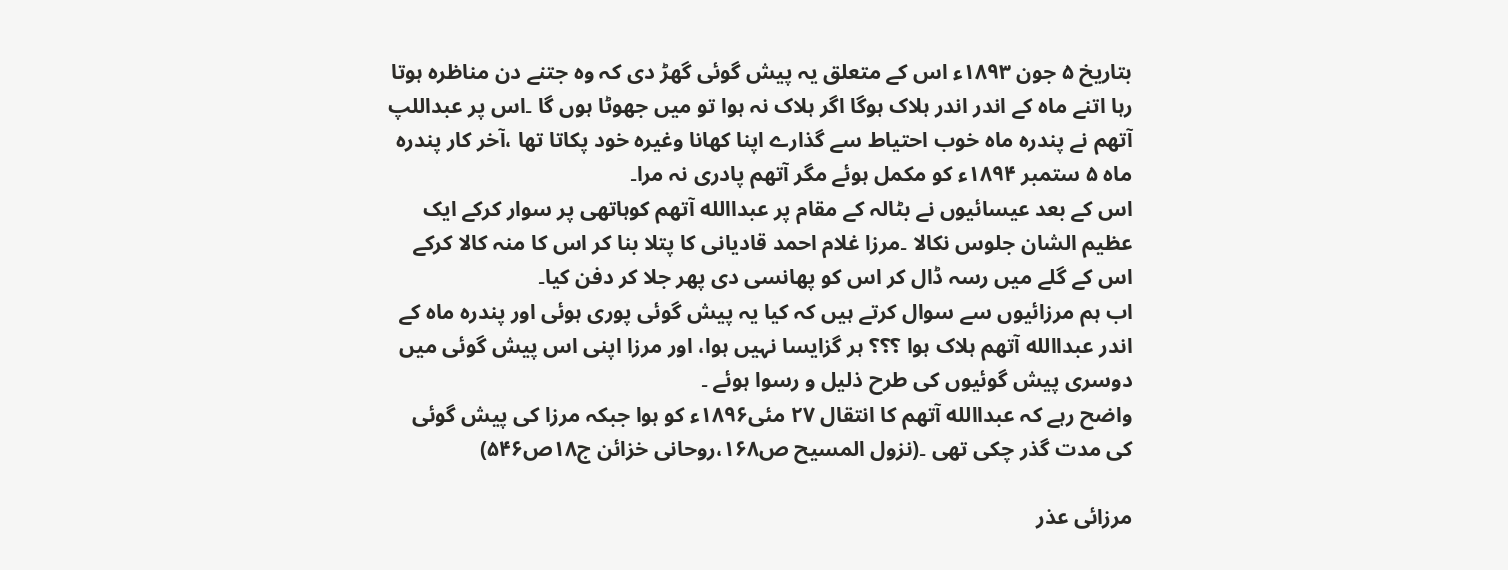بتاریخ ۵ جون ۱۸۹۳ء اس کے متعلق یہ پیش گوئی گھڑ دی کہ وہ جتنے دن مناظرہ ہوتا رہا اتنے ماہ کے اندر اندر ہلاک ہوگا اگر ہلاک نہ ہوا تو میں جھوٹا ہوں گا ۔اس پر عبداللپ آتھم نے پندرہ ماہ خوب احتیاط سے گذارے اپنا کھانا وغیرہ خود پکاتا تھا ،آخر کار پندرہ ماہ ۵ ستمبر ۱۸۹۴ء کو مکمل ہوئے مگر آتھم پادری نہ مرا۔
اس کے بعد عیسائیوں نے بٹالہ کے مقام پر عبداالله آتھم کوہاتھی پر سوار کرکے ایک عظیم الشان جلوس نکالا ۔مرزا غلام احمد قادیانی کا پتلا بنا کر اس کا منہ کالا کرکے اس کے گلے میں رسہ ڈال کر اس کو پھانسی دی پھر جلا کر دفن کیا۔
اب ہم مرزائیوں سے سوال کرتے ہیں کہ کیا یہ پیش گوئی پوری ہوئی اور پندرہ ماہ کے اندر عبداالله آتھم ہلاک ہوا ؟؟؟ ہر گزایسا نہیں ہوا، اور مرزا اپنی اس پیش گوئی میں دوسری پیش گوئیوں کی طرح ذلیل و رسوا ہوئے ۔
واضح رہے کہ عبداالله آتھم کا انتقال ۲۷ مئی۱۸۹۶ء کو ہوا جبکہ مرزا کی پیش گوئی کی مدت گذر چکی تھی ۔(نزول المسیح ص۱۶۸،روحانی خزائن ج۱۸ص۵۴۶)

مرزائی عذر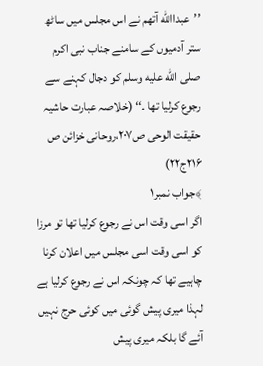’’عبداالله آتھم نے اس مجلس میں ساٹھ ستر آدمیوں کے سامنے جناب نبی اکرم صلى الله عليه وسلم کو دجال کہنے سے رجوع کرلیا تھا ۔‘‘ (خلاصہ عبارت حاشیہ حقیقت الوحی ص۲۰۷،روحانی خزائن ص ۲۱۶ج۲۲)
﴾جواب نمبر۱
اگر اسی وقت اس نے رجوع کرلیا تھا تو مرزا کو اسی وقت اسی مجلس میں اعلان کرنا چاہیے تھا کہ چونکہ اس نے رجوع کرلیا ہے لہذا میری پیش گوئی میں کوئی حرج نہیں آئے گا بلکہ میری پیش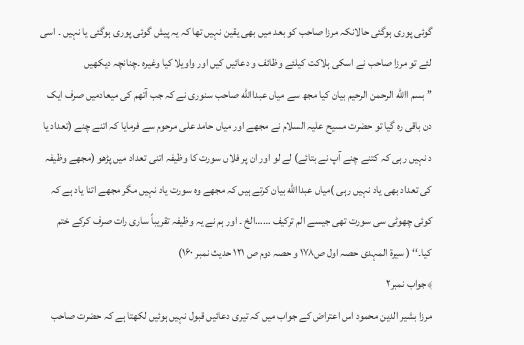گوئی پوری ہوگئی حالانکہ مرزا صاحب کو بعد میں بھی یقین نہیں تھا کہ یہ پیش گوئی پوری ہوگئی یا نہیں ۔ اسی لئے تو مرزا صاحب نے اسکی ہلاکت کیلئے وظائف و دعائیں کیں اور واویلا کیا وغیرہ ۔چنانچہ دیکھیں
’’ بسم االله الرحمن الرحیم بیان کیا مجھ سے میاں عبداالله صاحب سنوری نے کہ جب آتھم کی میعادمیں صرف ایک دن باقی رہ گیا تو حضرت مسیح علیہ السلام نے مجھے اور میاں حامد علی مرحوم سے فرمایا کہ اتنے چنے (تعداد یا د نہیں رہی کہ کتنے چنے آپ نے بتائے) لے لو اور ان پر فلاں سورت کا وظیفہ اتنی تعداد میں پڑھو (مجھے وظیفہ کی تعداد بھی یاد نہیں رہی )میاں عبداالله بیان کرتے ہیں کہ مجھے وہ سورت یاد نہیں مگر مجھے اتنا یاد ہے کہ کوئی چھوٹی سی سورت تھی جیسے الم ترکیف ……الخ ۔ اور ہم نے یہ وظیفہ تقریباً ساری رات صرف کرکے ختم کیا۔‘‘ ( سیرۃ المہدی حصہ اول ص۱۷۸ و حصہ دوم ص ۱۲۱ حدیث نمبر ۱۶۰)
﴾جواب نمبر۲
مرزا بشیر الدین محمود اس اعتراض کے جواب میں کہ تیری دعائیں قبول نہیں ہوئیں لکھتا ہے کہ حضرت صاحب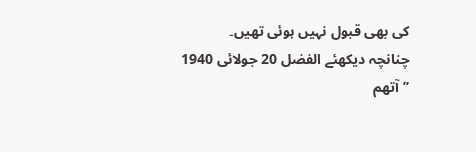کی بھی قبول نہیں ہوئی تھیں۔
چنانچہ دیکھئے الفضل 20 جولائی 1940
’’ آتھم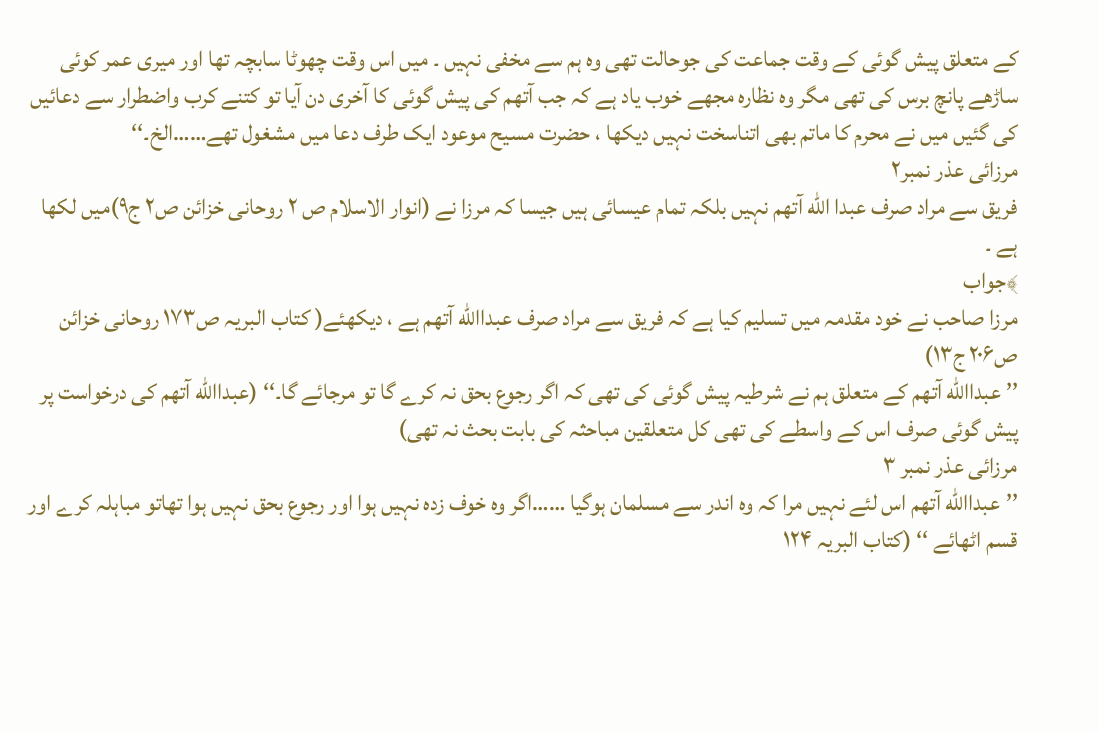کے متعلق پیش گوئی کے وقت جماعت کی جوحالت تھی وہ ہم سے مخفی نہیں ۔ میں اس وقت چھوٹا سابچہ تھا اور میری عمر کوئی ساڑھے پانچ برس کی تھی مگر وہ نظارہ مجھے خوب یاد ہے کہ جب آتھم کی پیش گوئی کا آخری دن آیا تو کتنے کرب واضطرار سے دعائیں کی گئیں میں نے محرم کا ماتم بھی اتناسخت نہیں دیکھا ، حضرت مسیح موعود ایک طرف دعا میں مشغول تھے……الخ۔‘‘
مرزائی عذر نمبر۲
فریق سے مراد صرف عبدا الله آتھم نہیں بلکہ تمام عیسائی ہیں جیسا کہ مرزا نے (انوار الاسلام ص ۲ روحانی خزائن ص۲ ج۹)میں لکھا ہے ۔
﴾جواب
مرزا صاحب نے خود مقدمہ میں تسلیم کیا ہے کہ فریق سے مراد صرف عبداالله آتھم ہے ، دیکھئے( کتاب البریہ ص۱۷۳ روحانی خزائن ص۲۰۶ ج۱۳)
’’ عبداالله آتھم کے متعلق ہم نے شرطیہ پیش گوئی کی تھی کہ اگر رجوع بحق نہ کرے گا تو مرجائے گا۔‘‘ (عبداالله آتھم کی درخواست پر پیش گوئی صرف اس کے واسطے کی تھی کل متعلقین مباحثہ کی بابت بحث نہ تھی)
مرزائی عذر نمبر ۳
’’عبداالله آتھم اس لئے نہیں مرا کہ وہ اندر سے مسلمان ہوگیا ……اگر وہ خوف زدہ نہیں ہوا اور رجوع بحق نہیں ہوا تھاتو مباہلہ کرے اور قسم اٹھائے ‘‘ (کتاب البریہ ۱۲۴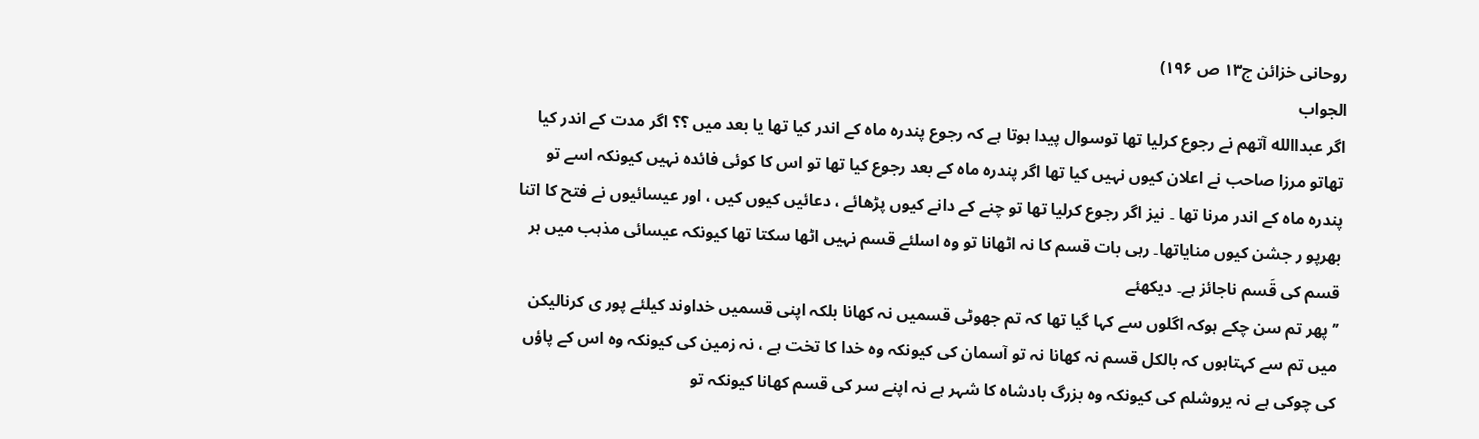روحانی خزائن ج۱۳ ص ۱۹۶)
الجواب
اگر عبداالله آتھم نے رجوع کرلیا تھا توسوال پیدا ہوتا ہے کہ رجوع پندرہ ماہ کے اندر کیا تھا یا بعد میں ؟؟ اگر مدت کے اندر کیا تھاتو مرزا صاحب نے اعلان کیوں نہیں کیا تھا اگر پندرہ ماہ کے بعد رجوع کیا تھا تو اس کا کوئی فائدہ نہیں کیونکہ اسے تو پندرہ ماہ کے اندر مرنا تھا ۔ نیز اگر رجوع کرلیا تھا تو چنے کے دانے کیوں پڑھائے ، دعائیں کیوں کیں ، اور عیسائیوں نے فتح کا اتنا بھرپو ر جشن کیوں منایاتھا۔ رہی بات قسم کا نہ اٹھانا تو وہ اسلئے قسم نہیں اٹھا سکتا تھا کیونکہ عیسائی مذہب میں ہر قسم کی قَسم ناجائز ہے۔ دیکھئے
’’ پھر تم سن چکے ہوکہ اگلوں سے کہا گیا تھا کہ تم جھوٹی قسمیں نہ کھانا بلکہ اپنی قسمیں خداوند کیلئے پور ی کرنالیکن میں تم سے کہتاہوں کہ بالکل قسم نہ کھانا نہ تو آسمان کی کیونکہ وہ خدا کا تخت ہے ، نہ زمین کی کیونکہ وہ اس کے پاؤں کی چوکی ہے نہ یروشلم کی کیونکہ وہ بزرگ بادشاہ کا شہر ہے نہ اپنے سر کی قسم کھانا کیونکہ تو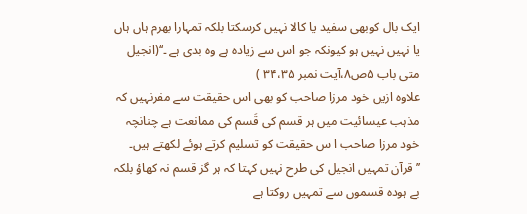ایک بال کوبھی سفید یا کالا نہیں کرسکتا بلکہ تمہارا بھرم ہاں ہاں یا نہیں نہیں ہو کیونکہ جو اس سے زیادہ ہے وہ بدی ہے ۔‘‘(انجیل متی باب ۵ص۸،آیت نمبر ۳۴،۳۵ )
علاوہ ازیں خود مرزا صاحب کو بھی اس حقیقت سے مفرنہیں کہ مذہب عیسائیت میں ہر قسم کی قَسم کی ممانعت ہے چنانچہ خود مرزا صاحب ا س حقیقت کو تسلیم کرتے ہوئے لکھتے ہیں۔
’’ قرآن تمہیں انجیل کی طرح نہیں کہتا کہ ہر گز قسم نہ کھاؤ بلکہ بے ہودہ قسموں سے تمہیں روکتا ہے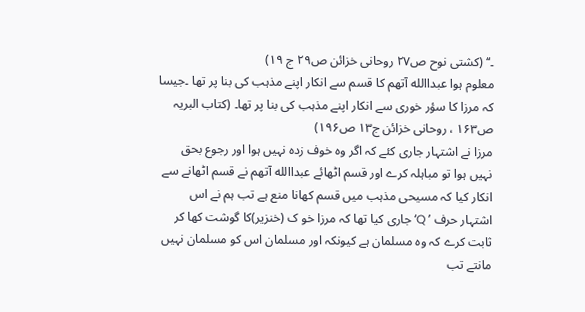۔‘‘ (کشتی نوح ص۲۷ روحانی خزائن ص۲۹ ج ۱۹)
معلوم ہوا عبداالله آتھم کا قسم سے انکار اپنے مذہب کی بنا پر تھا ۔جیسا کہ مرزا کا سؤر خوری سے انکار اپنے مذہب کی بنا پر تھا۔ (کتاب البریہ ص۱۶۳ ، روحانی خزائن ج۱۳ ص۱۹۶)
مرزا نے اشتہار جاری کئے کہ اگر وہ خوف زدہ نہیں ہوا اور رجوع بحق نہیں ہوا تو مباہلہ کرے اور قسم اٹھائے عبداالله آتھم نے قسم اٹھانے سے انکار کیا کہ مسیحی مذہب میں قسم کھانا منع ہے تب ہم نے اس اشتہار حرف ’ Q‘جاری کیا تھا کہ مرزا خو ک (خنزیر)کا گوشت کھا کر ثابت کرے کہ وہ مسلمان ہے کیونکہ اور مسلمان اس کو مسلمان نہیں مانتے تب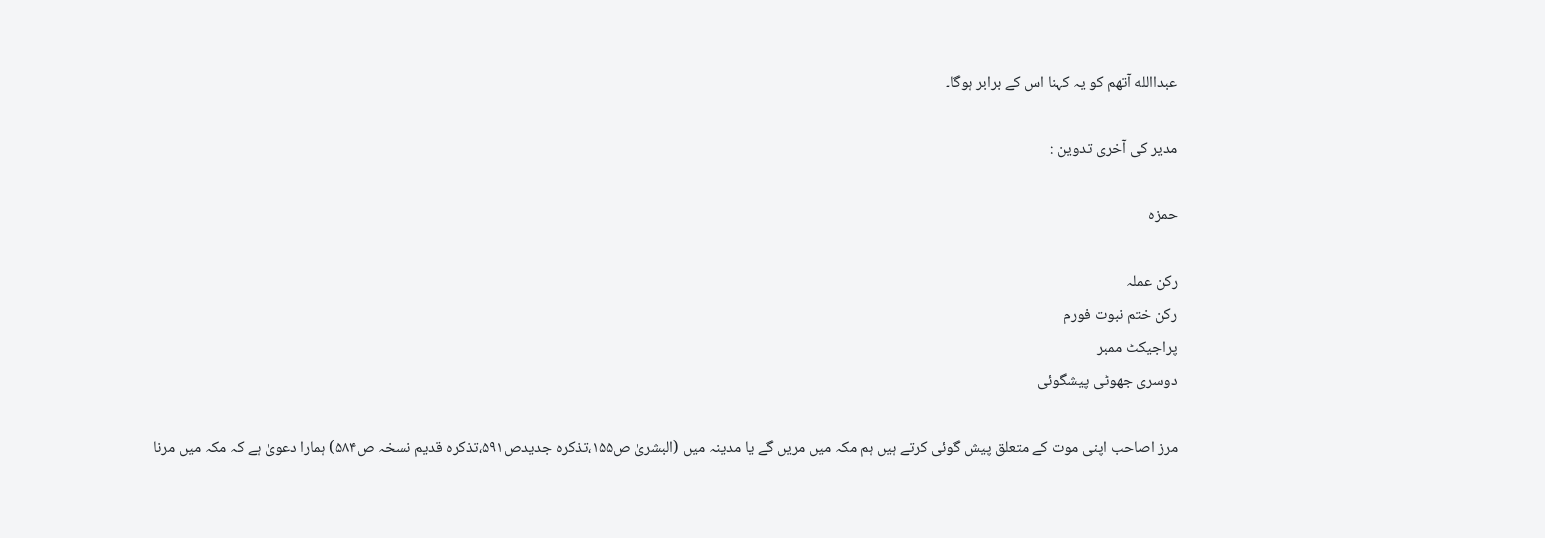عبداالله آتھم کو یہ کہنا اس کے برابر ہوگا۔

مدیر کی آخری تدوین :

حمزہ

رکن عملہ
رکن ختم نبوت فورم
پراجیکٹ ممبر
دوسری جھوٹی پیشگوئی

مرز اصاحب اپنی موت کے متعلق پیش گوئی کرتے ہیں ہم مکہ میں مریں گے یا مدینہ میں (البشریٰ ص۱۵۵،تذکرہ جدیدص۵۹۱،تذکرہ قدیم نسخہ ص۵۸۴) ہمارا دعویٰ ہے کہ مکہ میں مرنا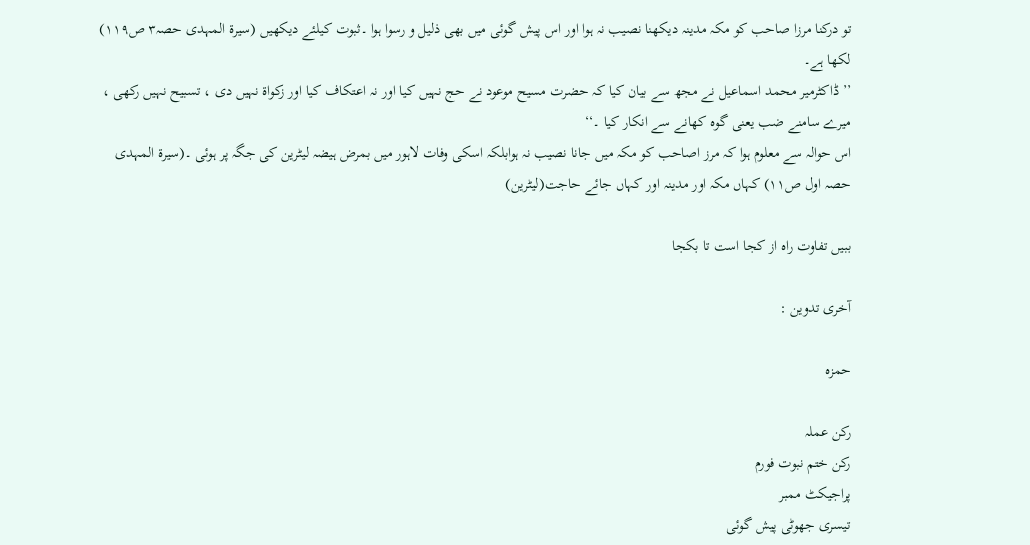تو درکنا مرزا صاحب کو مکہ مدینہ دیکھنا نصیب نہ ہوا اور اس پیش گوئی میں بھی ذلیل و رسوا ہوا ۔ثبوت کیلئے دیکھیں (سیرۃ المہدی حصہ۳ ص۱۱۹) لکھا ہے۔
’’ ڈاکٹرمیر محمد اسماعیل نے مجھ سے بیان کیا کہ حضرت مسیح موعود نے حج نہیں کیا اور نہ اعتکاف کیا اور زکواۃ نہیں دی ، تسبیح نہیں رکھی ، میرے سامنے ضب یعنی گوہ کھانے سے انکار کیا ۔‘‘
اس حوالہ سے معلوم ہوا کہ مرز اصاحب کو مکہ میں جانا نصیب نہ ہوابلکہ اسکی وفات لاہور میں بمرض ہیضہ لیٹرین کی جگہ پر ہوئی ۔(سیرۃ المہدی حصہ اول ص۱۱) کہاں مکہ اور مدینہ اور کہاں جائے حاجت(لیٹرین)

ببیں تفاوت راہ از کجا است تا بکجا

آخری تدوین :

حمزہ

رکن عملہ
رکن ختم نبوت فورم
پراجیکٹ ممبر
تیسری جھوٹی پیش گوئی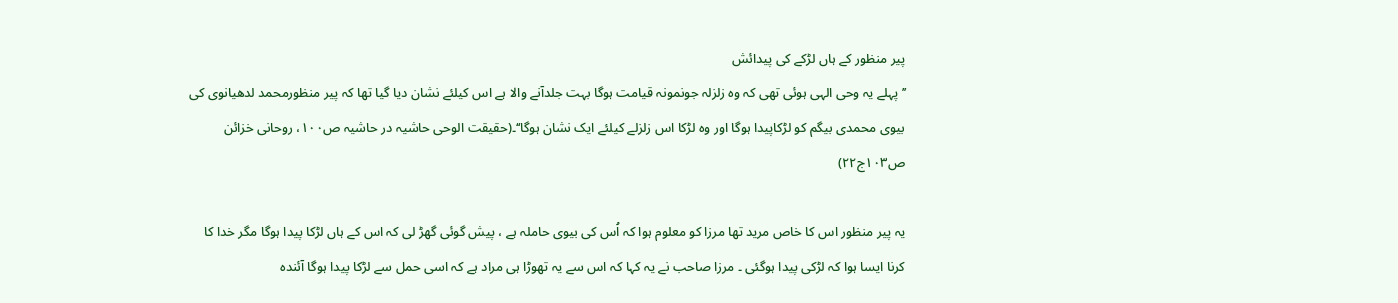پیر منظور کے ہاں لڑکے کی پیدائش
’’ پہلے یہ وحی الہی ہوئی تھی کہ وہ زلزلہ جونمونہ قیامت ہوگا بہت جلدآنے والا ہے اس کیلئے نشان دیا گیا تھا کہ پیر منظورمحمد لدھیانوی کی بیوی محمدی بیگم کو لڑکاپیدا ہوگا اور وہ لڑکا اس زلزلے کیلئے ایک نشان ہوگا‘‘۔(حقیقت الوحی حاشیہ در حاشیہ ص۱۰۰، روحانی خزائن ص۱۰۳ج۲۲)

یہ پیر منظور اس کا خاص مرید تھا مرزا کو معلوم ہوا کہ اُس کی بیوی حاملہ ہے ، پیش گوئی گھڑ لی کہ اس کے ہاں لڑکا پیدا ہوگا مگر خدا کا کرنا ایسا ہوا کہ لڑکی پیدا ہوگئی ۔ مرزا صاحب نے یہ کہا کہ اس سے یہ تھوڑا ہی مراد ہے کہ اسی حمل سے لڑکا پیدا ہوگا آئندہ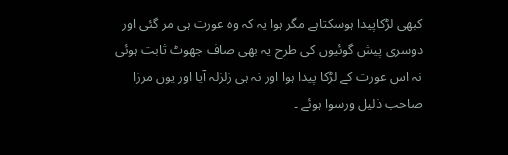کبھی لڑکاپیدا ہوسکتاہے مگر ہوا یہ کہ وہ عورت ہی مر گئی اور دوسری پیش گوئیوں کی طرح یہ بھی صاف جھوٹ ثابت ہوئی نہ اس عورت کے لڑکا پیدا ہوا اور نہ ہی زلزلہ آیا اور یوں مرزا صاحب ذلیل ورسوا ہوئے ۔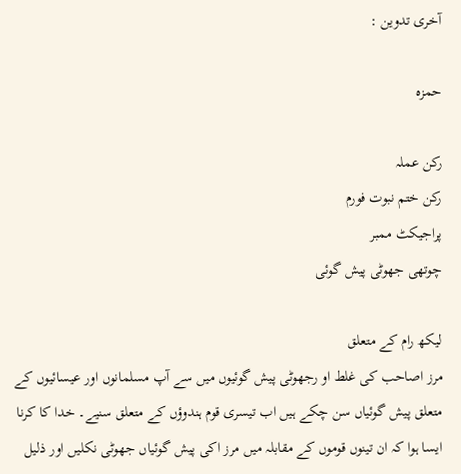آخری تدوین :

حمزہ

رکن عملہ
رکن ختم نبوت فورم
پراجیکٹ ممبر
چوتھی جھوٹی پیش گوئی

لیکھ رام کے متعلق
مرز اصاحب کی غلط او رجھوٹی پیش گوئیوں میں سے آپ مسلمانوں اور عیسائیوں کے متعلق پیش گوئیاں سن چکے ہیں اب تیسری قوم ہندوؤں کے متعلق سنیے۔ خدا کا کرنا ایسا ہوا کہ ان تینوں قوموں کے مقابلہ میں مرز اکی پیش گوئیاں جھوٹی نکلیں اور ذلیل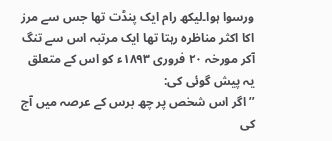ورسوا ہوا۔لیکھ رام ایک پنڈت تھا جس سے مرز اکا اکثر مناظرہ رہتا تھا ایک مرتبہ اس سے تنگ آکر مورخہ ۲۰ فروری ۱۸۹۳ء کو اس کے متعلق یہ پیش گوئی کی:
’’ اگر اس شخص پر چھ برس کے عرصہ میں آج کی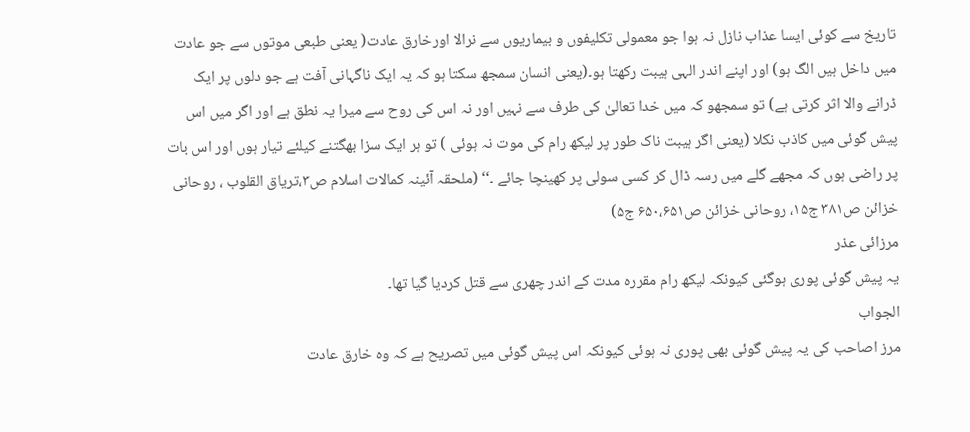تاریخ سے کوئی ایسا عذاب نازل نہ ہوا جو معمولی تکلیفوں و بیماریوں سے نرالا اورخارق عادت( یعنی طبعی موتوں سے جو عادت میں داخل ہیں الگ ہو) اور اپنے اندر الہی ہیبت رکھتا ہو۔(یعنی انسان سمجھ سکتا ہو کہ یہ ایک ناگہانی آفت ہے جو دلوں پر ایک ڈرانے والا اثر کرتی ہے) تو سمجھو کہ میں خدا تعالیٰ کی طرف سے نہیں اور نہ اس کی روح سے میرا یہ نطق ہے اور اگر میں اس پیش گوئی میں کاذب نکلا (یعنی اگر ہیبت ناک طور پر لیکھ رام کی موت نہ ہوئی ) تو ہر ایک سزا بھگتنے کیلئے تیار ہوں اور اس بات پر راضی ہوں کہ مجھے گلے میں رسہ ڈال کر کسی سولی پر کھینچا جائے ۔‘‘ (ملحقہ آئینہ کمالات اسلام ص۳،تریاق القلوب ، روحانی خزائن ص۳۸۱ ج۱۵، روحانی خزائن ص۶۵۰،۶۵۱ ج۵)
مرزائی عذر
یہ پیش گوئی پوری ہوگئی کیونکہ لیکھ رام مقررہ مدت کے اندر چھری سے قتل کردیا گیا تھا۔
الجواب
مرز اصاحب کی یہ پیش گوئی بھی پوری نہ ہوئی کیونکہ اس پیش گوئی میں تصریح ہے کہ وہ خارق عادت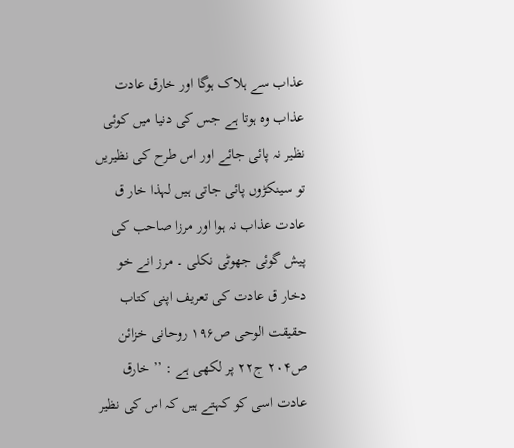عذاب سے ہلاک ہوگا اور خارق عادت عذاب وہ ہوتا ہے جس کی دنیا میں کوئی نظیر نہ پائی جائے اور اس طرح کی نظیریں تو سینکڑوں پائی جاتی ہیں لہذا خار ق عادت عذاب نہ ہوا اور مرزا صاحب کی پیش گوئی جھوٹی نکلی ۔ مرز انے خو دخار ق عادت کی تعریف اپنی کتاب حقیقت الوحی ص۱۹۶ روحانی خزائن ص۲۰۴ ج۲۲ پر لکھی ہے : ’’ خارق عادت اسی کو کہتے ہیں کہ اس کی نظیر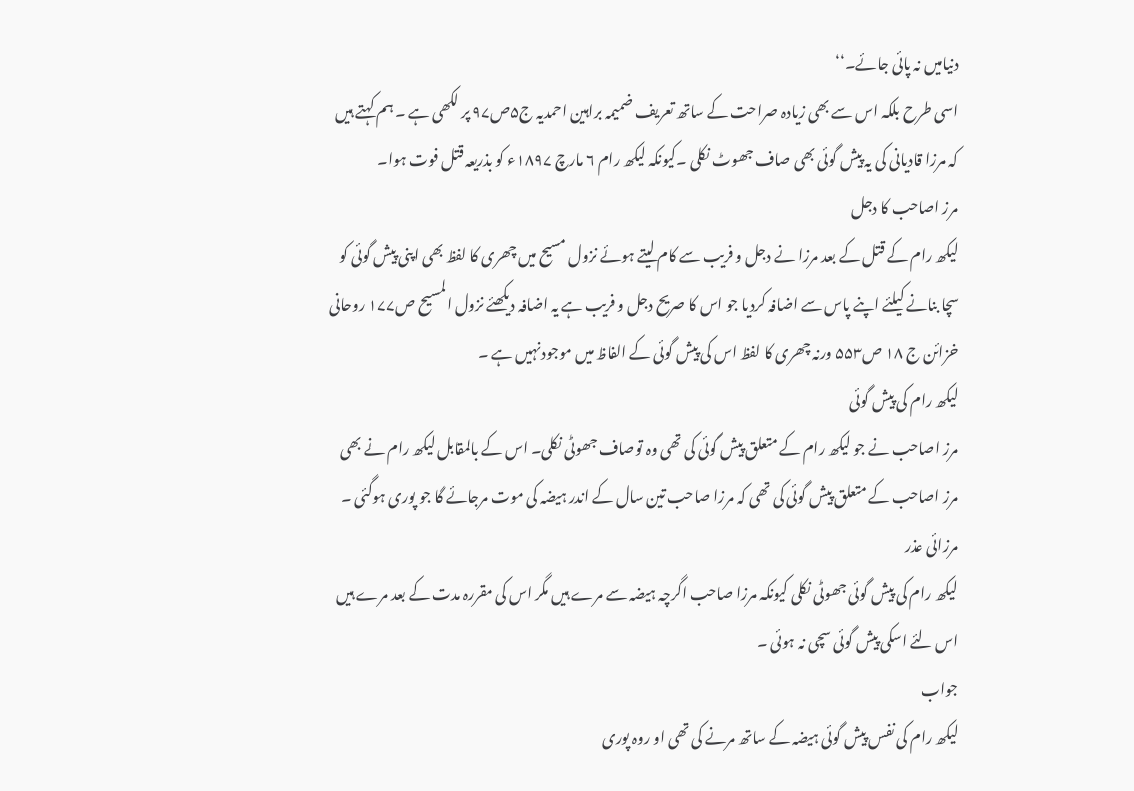دنیامیں نہ پائی جائے۔‘‘
اسی طرح بلکہ اس سے بھی زیادہ صراحت کے ساتھ تعریف ضمیمہ براہین احمدیہ ج۵ص۹۷ پر لکھی ہے ۔ ہم کہتے ہیں کہ مرزا قادیانی کی یہ پیش گوئی بھی صاف جھوٹ نکلی ۔کیونکہ لیکھ رام ۶ مارچ ۱۸۹۷ء کو بذریعہ قتل فوت ہوا۔
مرز اصاحب کا دجل
لیکھ رام کے قتل کے بعد مرزا نے دجل و فریب سے کام لیتے ہوئے نزول مسیح میں چھری کا لفظ بھی اپنی پیش گوئی کو سچا بنانے کیلئے اپنے پاس سے اضافہ کردیا جو اس کا صریح دجل و فریب ہے یہ اضافہ دیکھئے نزول المسیح ص۱۷۷ روحانی خزائن ج ۱۸ ص۵۵۳ ورنہ چھری کا لفظ اس کی پیش گوئی کے الفاظ میں موجودنہیں ہے ۔
لیکھ رام کی پیش گوئی
مرز اصاحب نے جو لیکھ رام کے متعلق پیش گوئی کی تھی وہ توصاف جھوٹی نکلی۔ اس کے بالمقابل لیکھ رام نے بھی مرز اصاحب کے متعلق پیش گوئی کی تھی کہ مرزا صاحب تین سال کے اندر ہیضہ کی موت مرجائے گا جو پوری ہوگئی ۔
مرزائی عذر
لیکھ رام کی پیش گوئی جھوٹی نکلی کیونکہ مرزا صاحب اگرچہ ہیضہ سے مرے ہیں مگر اس کی مقررہ مدت کے بعد مرے ہیں اس لئے اسکی پیش گوئی سچی نہ ہوئی ۔
جواب
لیکھ رام کی نفس پیش گوئی ہیضہ کے ساتھ مرنے کی تھی او روہ پوری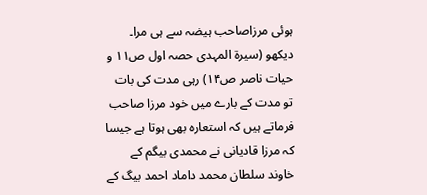ہوئی مرزاصاحب ہیضہ سے ہی مرا۔ دیکھو (سیرۃ المہدی حصہ اول ص۱۱ و حیات ناصر ص۱۴) رہی مدت کی بات تو مدت کے بارے میں خود مرزا صاحب فرماتے ہیں کہ استعارہ بھی ہوتا ہے جیسا کہ مرزا قادیانی نے محمدی بیگم کے خاوند سلطان محمد داماد احمد بیگ کے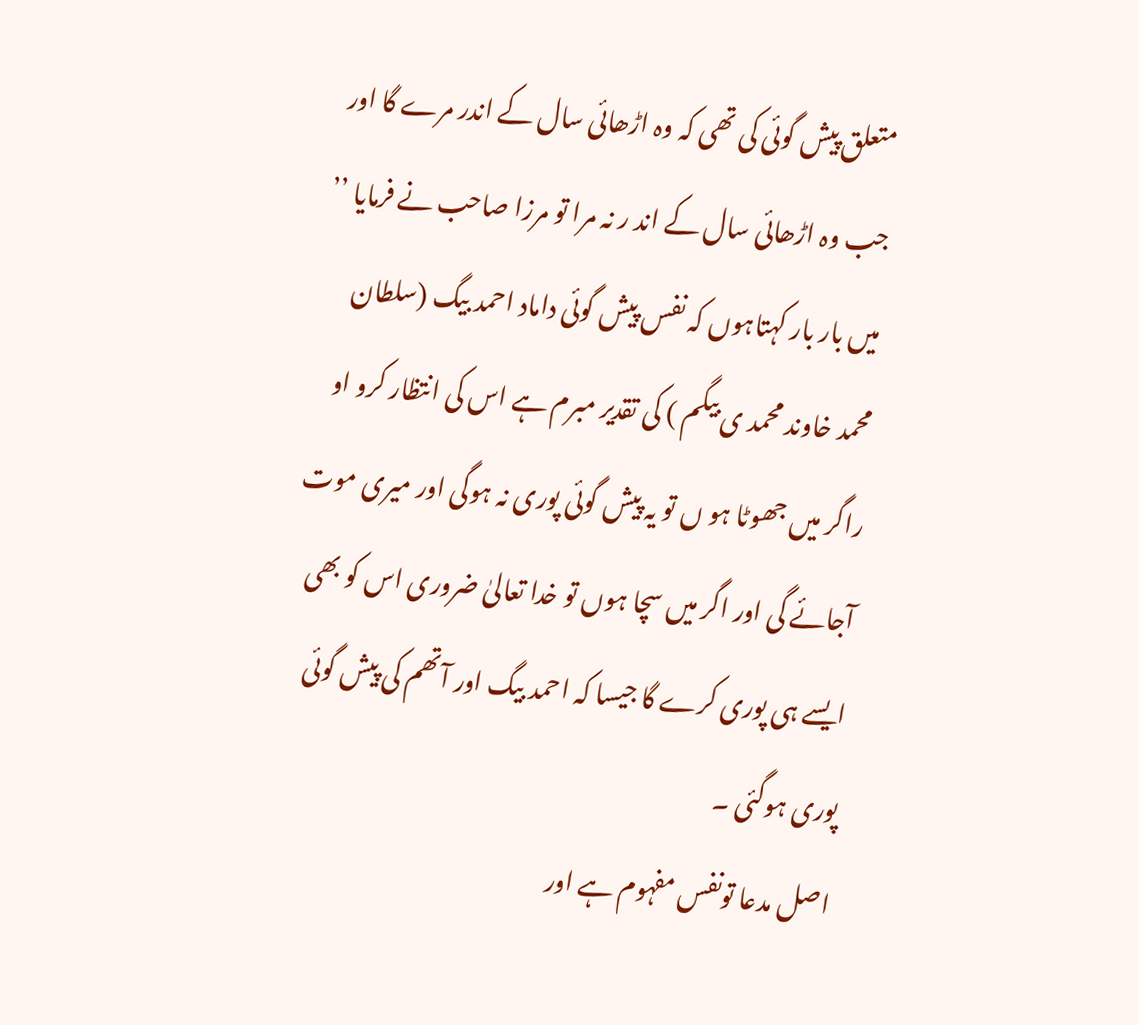متعلق پیش گوئی کی تھی کہ وہ اڑھائی سال کے اندر مرے گا اور جب وہ اڑھائی سال کے اند ر نہ مرا تو مرزا صاحب نے فرمایا ’’ میں بار بار کہتاہوں کہ نفس پیش گوئی داماد احمد بیگ (سلطان محمد خاوند محمد ی بیگم ) کی تقدیر مبرم ہے اس کی انتظار کرو او راگر میں جھوٹا ہو ں تو یہ پیش گوئی پوری نہ ہوگی اور میری موت آجائے گی اور اگر میں سچا ہوں تو خدا تعالیٰ ضروری اس کو بھی ایسے ہی پوری کرے گا جیسا کہ احمد بیگ اور آتھم کی پیش گوئی پوری ہوگئی ۔
اصل مدعا تونفس مفہوم ہے اور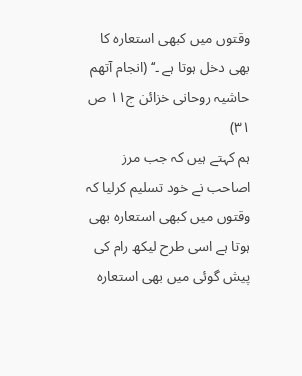وقتوں میں کبھی استعارہ کا بھی دخل ہوتا ہے ۔‘‘ (انجام آتھم حاشیہ روحانی خزائن ج۱۱ ص ۳۱)
ہم کہتے ہیں کہ جب مرز اصاحب نے خود تسلیم کرلیا کہ وقتوں میں کبھی استعارہ بھی ہوتا ہے اسی طرح لیکھ رام کی پیش گوئی میں بھی استعارہ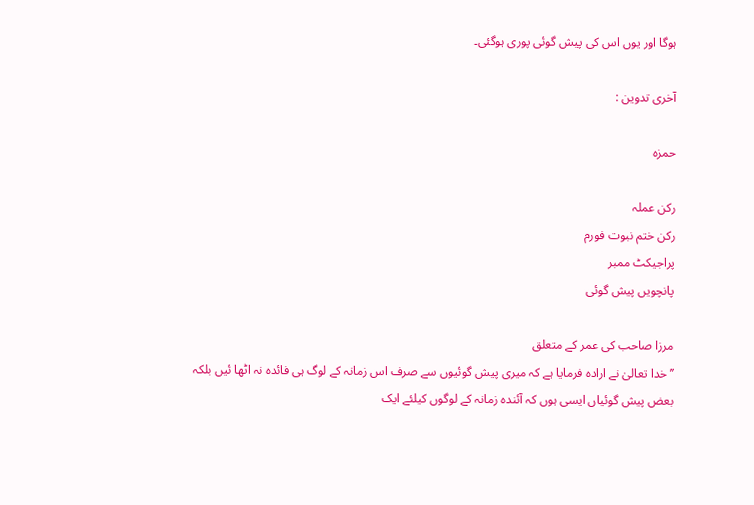ہوگا اور یوں اس کی پیش گوئی پوری ہوگئی۔

آخری تدوین :

حمزہ

رکن عملہ
رکن ختم نبوت فورم
پراجیکٹ ممبر
پانچویں پیش گوئی

مرزا صاحب کی عمر کے متعلق
’’ خدا تعالیٰ نے ارادہ فرمایا ہے کہ میری پیش گوئیوں سے صرف اس زمانہ کے لوگ ہی فائدہ نہ اٹھا ئیں بلکہ بعض پیش گوئیاں ایسی ہوں کہ آئندہ زمانہ کے لوگوں کیلئے ایک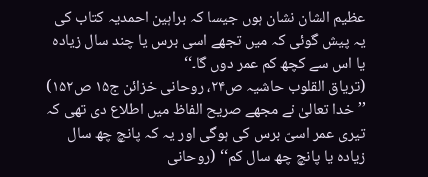عظیم الشان نشان ہوں جیسا کہ براہین احمدیہ کتاب کی یہ پیش گوئی کہ میں تجھے اسی برس یا چند سال زیادہ یا اس سے کچھ کم عمر دوں گا۔‘‘
(تریاق القلوب حاشیہ ص۲۴، روحانی خزائن ج۱۵ ص۱۵۲)
’’خدا تعالیٰ نے مجھے صریح الفاظ میں اطلاع دی تھی کہ تیری عمر اسیّ برس کی ہوگی اور یہ کہ پانچ چھ سال زیادہ یا پانچ چھ سال کم‘‘ (روحانی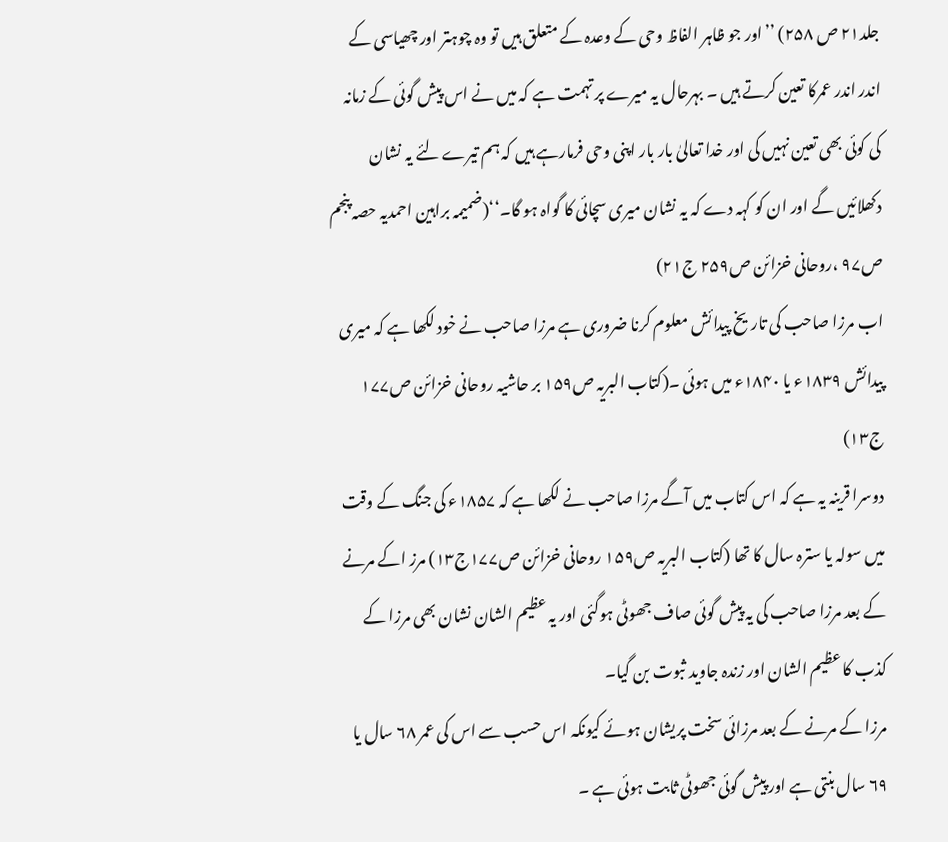جلد۲۱ ص ۲۵۸) ’’اور جو ظاہر الفاظ وحی کے وعدہ کے متعلق ہیں تو وہ چوہتر اور چھیاسی کے اندر اندر عمرکا تعین کرتے ہیں ۔ بہرحال یہ میرے پر تہمت ہے کہ میں نے اس پیش گوئی کے زمانہ کی کوئی بھی تعین نہیں کی اور خدا تعالیٰ بار بار اپنی وحی فرمارہے ہیں کہ ہم تیرے لئے یہ نشان دکھلائیں گے اور ان کو کہہ دے کہ یہ نشان میری سچائی کا گواہ ہو گا۔‘‘(ضمیمہ براہین احمدیہ حصہ پنجم ص۹۷ ،روحانی خزائن ص۲۵۹ ج۲۱)
اب مرزا صاحب کی تاریخ پیدائش معلوم کرنا ضروری ہے مرزا صاحب نے خود لکھا ہے کہ میری پیدائش ۱۸۳۹ء یا ۱۸۴۰ء میں ہوئی ۔(کتاب البریہ ص۱۵۹ بر حاشیہ روحانی خزائن ص۱۷۷ ج۱۳)
دوسرا قرینہ یہ ہے کہ اس کتاب میں آگے مرزا صاحب نے لکھا ہے کہ ۱۸۵۷ء کی جنگ کے وقت میں سولہ یا سترہ سال کا تھا (کتاب البریہ ص۱۵۹ روحانی خزائن ص۱۷۷ج۱۳) مرز اکے مرنے کے بعد مرزا صاحب کی یہ پیش گوئی صاف جھوٹی ہوگئی اور یہ عظیم الشان نشان بھی مرزا کے کذب کا عظیم الشان اور زندہ جاوید ثبوت بن گیا۔
مرزا کے مرنے کے بعد مرزائی سخت پریشان ہوئے کیونکہ اس حسب سے اس کی عمر ۶۸ سال یا ۶۹ سال بنتی ہے اور پیش گوئی جھوٹی ثابت ہوئی ہے ۔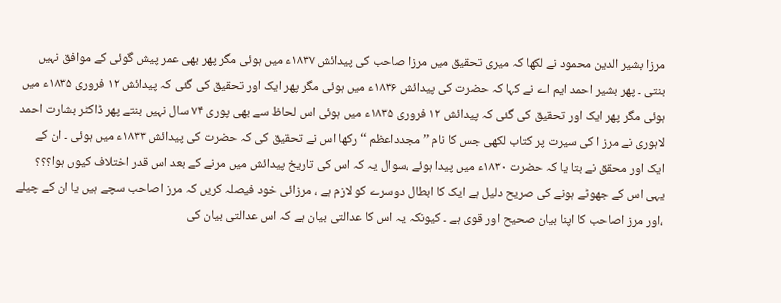مرزا بشیر الدین محمود نے لکھا کہ میری تحقیق میں مرزا صاحب کی پیدائش ۱۸۳۷ء میں ہوئی مگر پھر بھی عمر پیش گوئی کے موافق نہیں بنتی ۔ پھر بشیر احمد ایم اے نے کہا کہ حضرت کی پیدائش ۱۸۳۶ء میں ہوئی مگر پھر ایک اور تحقیق کی گئی کہ پیدائش ۱۲ فروری ۱۸۳۵ء میں ہوئی مگر پھر ایک اور تحقیق کی گئی کہ پیدائش ۱۲ فروری ۱۸۳۵ء میں ہوئی اس لحاظ سے بھی پوری ۷۴ سال نہیں بنتے پھر ڈاکٹر بشارت احمد لاہوری نے مرز ا کی سیرت پر کتاب لکھی جس کا نام ’’ مجدداعظم ‘‘ رکھا اس نے تحقیق کی کہ حضرت کی پیدائش ۱۸۳۳ء میں ہوئی ۔ ان کے ایک اور محقق نے بتا یا کہ حضرت ۱۸۳۰ء میں پیدا ہوئے ،سوال یہ کہ اس کی تاریخ پیدائش میں مرنے کے بعد اس قدر اختلاف کیوں ہوا؟؟؟
یہی اس کے جھوٹے ہونے کی صریح دلیل ہے ایک کا ابطال دوسرے کو لازم ہے ، مرزائی خود فیصلہ کریں کہ مرز اصاحب سچے ہیں یا ان کے چیلے ،اور مرز اصاحب کا اپنا بیان صحیح اور قوی ہے ۔ کیونکہ یہ اس کا عدالتی بیان ہے کہ اس عدالتی بیان کی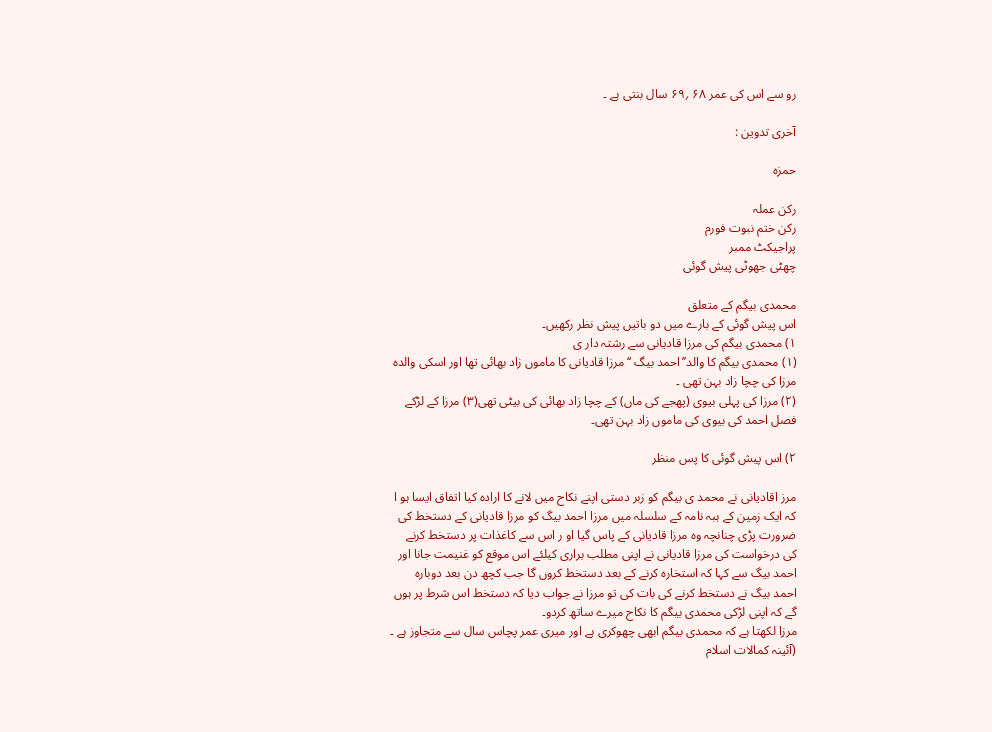رو سے اس کی عمر ۶۸ ؍۶۹ سال بنتی ہے ۔

آخری تدوین :

حمزہ

رکن عملہ
رکن ختم نبوت فورم
پراجیکٹ ممبر
چھٹی جھوٹی پیش گوئی

محمدی بیگم کے متعلق
اس پیش گوئی کے بارے میں دو باتیں پیش نظر رکھیں۔
۱) محمدی بیگم کی مرزا قادیانی سے رشتہ دار ی
(۱) محمدی بیگم کا والد’’احمد بیگ ‘‘مرزا قادیانی کا ماموں زاد بھائی تھا اور اسکی والدہ مرزا کی چچا زاد بہن تھی ۔
(۲) مرزا کی پہلی بیوی (پھجے کی ماں) کے چچا زاد بھائی کی بیٹی تھی(۳) مرزا کے لڑکے فصل احمد کی بیوی کی ماموں زاد بہن تھی۔

۲) اس پیش گوئی کا پس منظر

مرز اقادیانی نے محمد ی بیگم کو زبر دستی اپنے نکاح میں لانے کا ارادہ کیا اتفاق ایسا ہو ا کہ ایک زمین کے ہبہ نامہ کے سلسلہ میں مرزا احمد بیگ کو مرزا قادیانی کے دستخط کی ضرورت پڑی چنانچہ وہ مرزا قادیانی کے پاس گیا او ر اس سے کاغذات پر دستخط کرنے کی درخواست کی مرزا قادیانی نے اپنی مطلب براری کیلئے اس موقع کو غنیمت جانا اور احمد بیگ سے کہا کہ استخارہ کرنے کے بعد دستخط کروں گا جب کچھ دن بعد دوبارہ احمد بیگ نے دستخط کرنے کی بات کی تو مرزا نے جواب دیا کہ دستخط اس شرط پر ہوں گے کہ اپنی لڑکی محمدی بیگم کا نکاح میرے ساتھ کردو۔
مرزا لکھتا ہے کہ محمدی بیگم ابھی چھوکری ہے اور میری عمر پچاس سال سے متجاوز ہے ۔ (آئینہ کمالات اسلام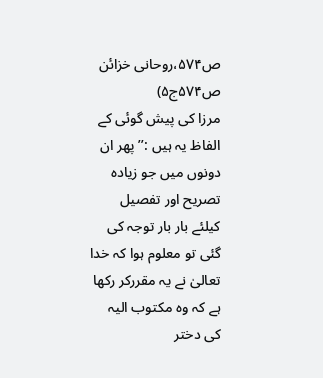ص۵۷۴،روحانی خزائن ص۵۷۴ج۵)
مرزا کی پیش گوئی کے الفاظ یہ ہیں :’’ پھر ان دونوں میں جو زیادہ تصریح اور تفصیل کیلئے بار بار توجہ کی گئی تو معلوم ہوا کہ خدا تعالیٰ نے یہ مقررکر رکھا ہے کہ وہ مکتوب الیہ کی دختر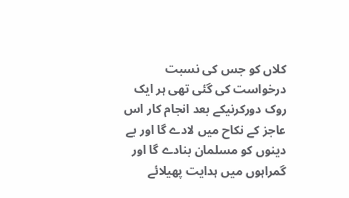کلاں کو جس کی نسبت درخواست کی گئی تھی ہر ایک روک دورکرنیکے بعد انجام کار اس عاجز کے نکاح میں لادے گا اور بے دینوں کو مسلمان بنادے گا اور گمراہوں میں ہدایت پھیلائے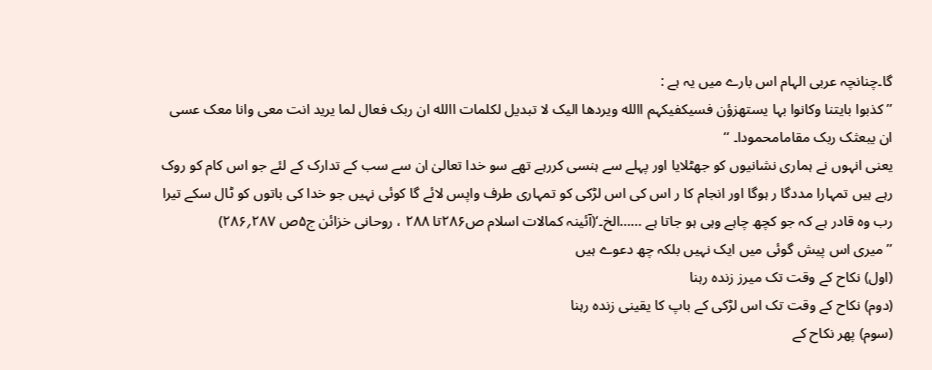گا۔چنانچہ عربی الہام اس بارے میں یہ ہے :
’’ کذبوا بایتنا وکانوا بہا یستھزؤن فسیکفیکہم االله ویردھا الیک لا تبدیل لکلمات االله ان ربک فعال لما یرید انت معی وانا معک عسی ان یبعثک ربک مقامامحمودا۔ ‘‘
یعنی انہوں نے ہماری نشانیوں کو جھٹلایا اور پہلے سے ہنسی کررہے تھے سو خدا تعالیٰ ان سے سب کے تدارک کے لئے جو اس کام کو روک رہے ہیں تمہارا مددگا ر ہوگا اور انجام کا ر اس کی اس لڑکی کو تمہاری طرف واپس لائے گا کوئی نہیں جو خدا کی باتوں کو ٹال سکے تیرا رب وہ قادر ہے کہ جو کچھ چاہے وہی ہو جاتا ہے ……الخ۔‘(آئینہ کمالات اسلام ص۲۸۶تا ۲۸۸ ، روحانی خزائن ج۵ص ۲۸۷؍۲۸۶)
’’میری اس پیش گوئی میں ایک نہیں بلکہ چھ دعوے ہیں
(اول) نکاح کے وقت تک میرز زندہ رہنا
(دوم) نکاح کے وقت تک اس لڑکی کے باپ کا یقینی زندہ رہنا
(سوم) پھر نکاح کے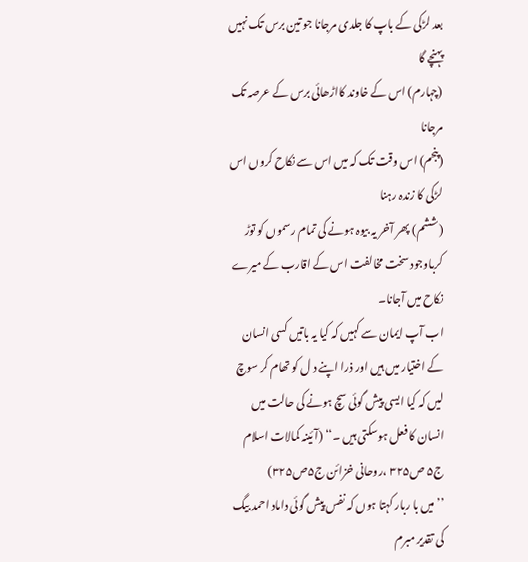بعد لڑکی کے باپ کا جلدی مرجانا جو تین برس تک نہیں پہنچے گا
(چہارم) اس کے خاوند کااڑھائی برس کے عرصہ تک مرجانا
(پنجم) اس وقت تک کہ میں اس سے نکاح کروں اس لڑکی کا زندہ رہنا
(ششم) پھر آخر یہ بیوہ ہونے کی تمام رسموں کو توڑ کرباوجود سخت مخالفت اس کے اقارب کے میرے نکاح میں آجانا۔
اب آپ ایمان سے کہیں کہ کیا یہ باتیں کسی انسان کے اختیار میں ہیں اور ذرا اپنے د ل کو تھام کر سوچ لیں کہ کیا ایسی پیش گوئی سچ ہونے کی حالت میں انسان کا فعل ہوسکتی ہیں ۔‘‘ (آئینہ کمالات اسلام ج۵ ص۳۲۵ ،روحانی خزائن ج۵ص۳۲۵)
’’ میں با ربار کہتا ہوں کہ نفس پیش گوئی داماد احمد بیگ کی تقدیر مبرم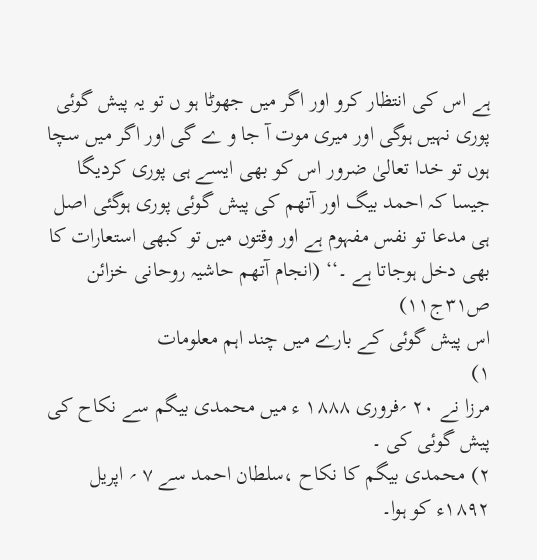ہے اس کی انتظار کرو اور اگر میں جھوٹا ہو ں تو یہ پیش گوئی پوری نہیں ہوگی اور میری موت آ جا و ے گی اور اگر میں سچا ہوں تو خدا تعالیٰ ضرور اس کو بھی ایسے ہی پوری کردیگا جیسا کہ احمد بیگ اور آتھم کی پیش گوئی پوری ہوگئی اصل ہی مدعا تو نفس مفہوم ہے اور وقتوں میں تو کبھی استعارات کا بھی دخل ہوجاتا ہے ۔‘‘ (انجام آتھم حاشیہ روحانی خزائن ص۳۱ج۱۱)
اس پیش گوئی کے بارے میں چند اہم معلومات
۱)
مرزا نے ۲۰ ؍فروری ۱۸۸۸ ء میں محمدی بیگم سے نکاح کی پیش گوئی کی ۔
۲) محمدی بیگم کا نکاح ،سلطان احمد سے ۷ ؍ اپریل ۱۸۹۲ء کو ہوا۔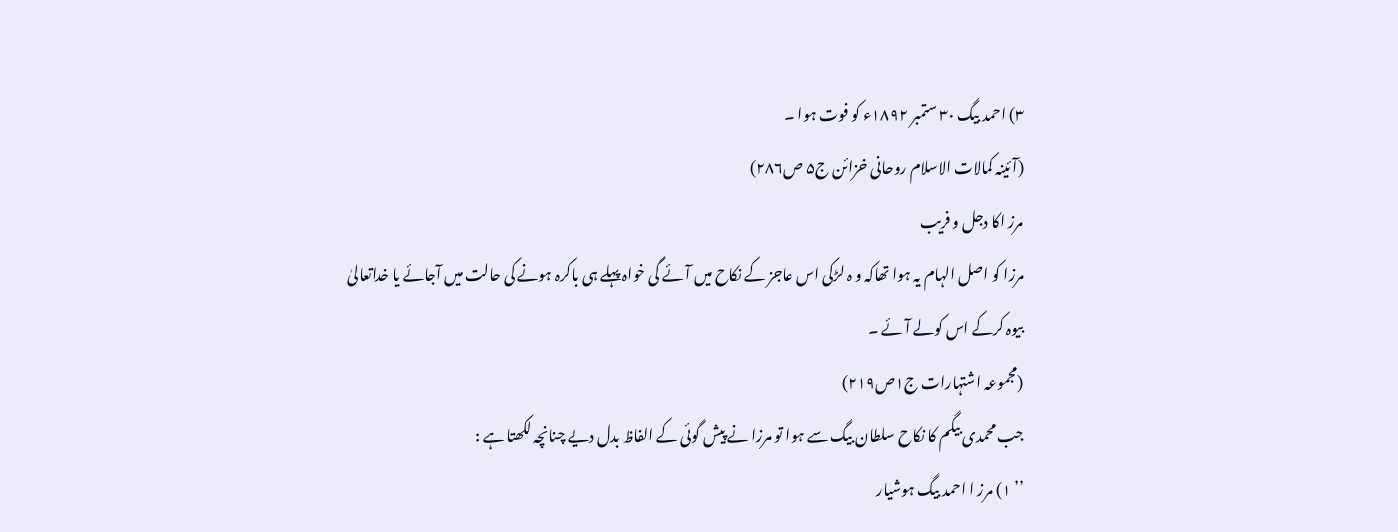۳) احمد بیگ ۳۰ ستمبر ۱۸۹۲ء کو فوت ہوا ۔
(آئینہ کمالات الاسلام روحانی خزائن ج۵ ص۲۸۶)
مرز اکا دجل و فریب
مرزا کو اصل الہام یہ ہوا تھاکہ و ہ لڑکی اس عاجز کے نکاح میں آئے گی خواہ پہلے ہی باکرہ ہونے کی حالت میں آجائے یا خداتعالیٰ بیوہ کرکے اس کولے آئے ۔
(مجموعہ اشتہارات ج۱ص۲۱۹)
جب محمدی بیگم کا نکاح سلطان بیگ سے ہوا تو مرزا نے پیش گوئی کے الفاظ بدل دیے چنانچہ لکھتا ہے :
’’ ۱) مرز ا احمد بیگ ہوشیار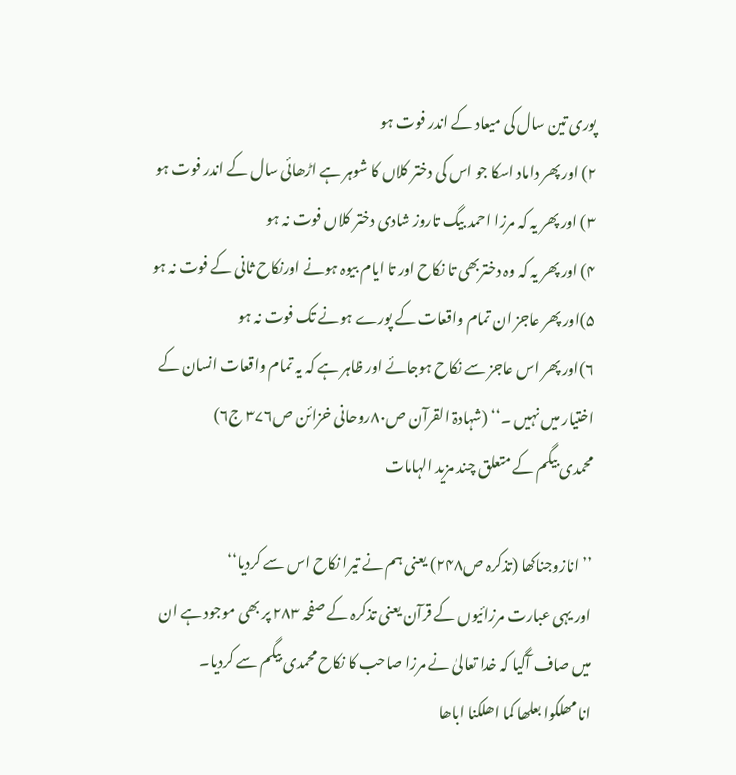پوری تین سال کی میعاد کے اندر فوت ہو
۲) اور پھر داماد اسکا جو اس کی دختر کلاں کا شوہر ہے اڑھائی سال کے اندر فوت ہو
۳) اور پھر یہ کہ مرزا احمد بیگ تاروز شادی دختر کلاں فوت نہ ہو
۴) اور پھر یہ کہ وہ دختربھی تا نکاح اور تا ایام بیوہ ہونے اورنکاح ثانی کے فوت نہ ہو
۵)اور پھر عاجز ان تمام واقعات کے پورے ہونے تک فوت نہ ہو
۶)اور پھر اس عاجز سے نکاح ہوجائے اور ظاہر ہے کہ یہ تمام واقعات انسان کے اختیار میں نہیں ۔‘‘ (شہادۃ القرآن ص۸۰روحانی خزائن ص۳۷۶ ج۶)
محمدی بیگم کے متعلق چند مزید الہامات

’’ انازوجناکھا (تذکرہ ص۲۴۸) یعنی ہم نے تیرا نکاح اس سے کردیا‘‘
اور یہی عبارت مرزائیوں کے قرآن یعنی تذکرہ کے صفحہ ۲۸۳ پر بھی موجود ہے ان میں صاف آگیا کہ خدا تعالیٰ نے مرزا صاحب کا نکاح محمدی بیگم سے کردیا۔
انا مھلکوا بعلھا کما اھلکنا اباھا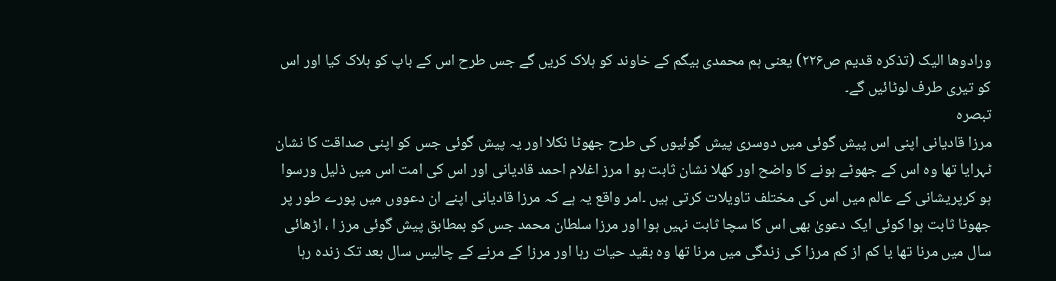ورادوھا الیک (تذکرہ قدیم ص۲۲۶) یعنی ہم محمدی بیگم کے خاوند کو ہلاک کریں گے جس طرح اس کے باپ کو ہلاک کیا اور اس کو تیری طرف لوٹائیں گے۔
تبصرہ
مرزا قادیانی اپنی اس پیش گوئی میں دوسری پیش گوئیوں کی طرح جھوٹا نکلا اور یہ پیش گوئی جس کو اپنی صداقت کا نشان ٹہرایا تھا وہ اس کے جھوٹے ہونے کا واضح اور کھلا نشان ثابت ہو ا مرز اغلام احمد قادیانی اور اس کی امت اس میں ذلیل ورسوا ہو کرپریشانی کے عالم میں اس کی مختلف تاویلات کرتی ہیں ۔امر واقع یہ ہے کہ مرزا قادیانی اپنے ان دعووں میں پورے طور پر جھوٹا ثابت ہوا کوئی ایک دعویٰ بھی اس کا سچا ثابت نہیں ہوا اور مرزا سلطان محمد جس کو بمطابق پیش گوئی مرز ا ، اڑھائی سال میں مرنا تھا یا کم از کم مرزا کی زندگی میں مرنا تھا وہ بقید حیات رہا اور مرزا کے مرنے کے چالیس سال بعد تک زندہ رہا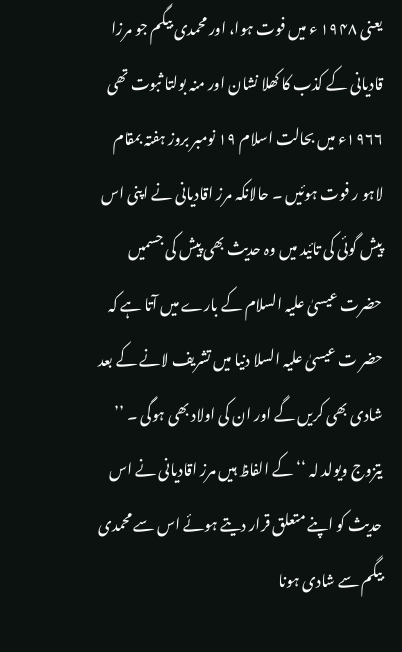یعنی ۱۹۴۸ ء میں فوت ہوا، اور محمدی بیگم جو مرزا قادیانی کے کذب کا کھلا نشان اور منہ بولتا ثبوت تھی ۱۹۶۶ء میں بحالت اسلام ۱۹ نومبر بروز ہفتہ بمقام لاہو ر فوت ہوئیں ۔ حالانکہ مرز اقادیانی نے اپنی اس پیش گوئی کی تائید میں وہ حدیث بھی پیش کی جسمیں حضرت عیسیٰ علیہ السلام کے بارے میں آتا ہے کہ حضر ت عیسیٰ علیہ السلا دنیا میں تشریف لانے کے بعد شادی بھی کریں گے اور ان کی اولاد بھی ہوگی ۔ ’’ یتزوج ویولد لہ ‘‘ کے الفاظ ہیں مرز اقادیانی نے اس حدیث کو اپنے متعلق قرار دیتے ہوئے اس سے محمدی بیگم سے شادی ہونا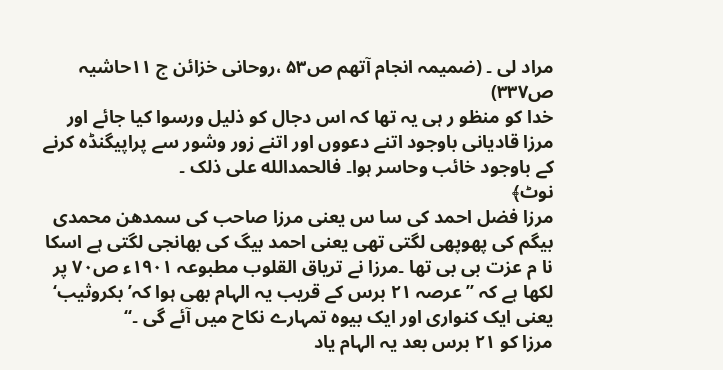مراد لی ۔ (ضمیمہ انجام آتھم ص۵۳ ،روحانی خزائن ج ۱۱حاشیہ ص۳۳۷)
خدا کو منظو ر ہی یہ تھا کہ اس دجال کو ذلیل ورسوا کیا جائے اور مرزا قادیانی باوجود اتنے دعووں اور اتنے زور وشور سے پراپیگنڈہ کرنے کے باوجود خائب وحاسر ہوا۔ فالحمدالله علی ذلک ۔
نوٹ﴾
مرزا فضل احمد کی سا س یعنی مرزا صاحب کی سمدھن محمدی بیگم کی پھوپھی لگتی تھی یعنی احمد بیگ کی بھانجی لگتی ہے اسکا نا م عزت بی بی تھا ۔مرزا نے تریاق القلوب مطبوعہ ۱۹۰۱ء ص۷۰ پر لکھا ہے کہ ’’ عرصہ ۲۱ برس کے قریب یہ الہام بھی ہوا کہ’ بکروثیب‘ یعنی ایک کنواری اور ایک بیوہ تمہارے نکاح میں آئے گی ۔‘‘
مرزا کو ۲۱ برس بعد یہ الہام یاد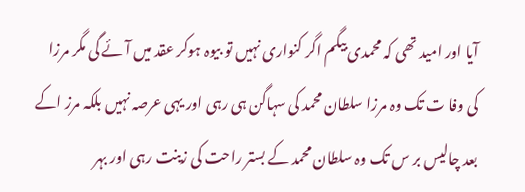آیا اور امید تھی کہ محمدی بیگم اگر کنواری نہیں تو بیوہ ہوکر عقد میں آئے گی مگر مرزا کی وفا ت تک وہ مرزا سلطان محمد کی سہاگن ہی رہی اور یہی عرصہ نہیں بلکہ مرز اکے بعد چالیس بر س تک وہ سلطان محمد کے بستر راحت کی زینت رہی اور بہر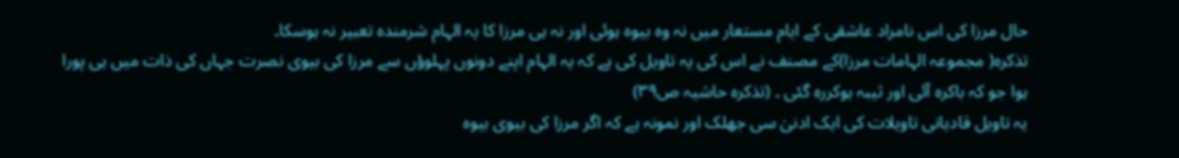حال مرزا کی اس نامراد عاشقی کے ایام مستعار میں نہ وہ بیوہ ہوئی اور نہ ہی مرزا کا یہ الہام شرمندہ تعبیر نہ ہوسکا۔
تذکرہ( مجموعہ الہامات مرزا)کے مصنف نے اس کی یہ تاویل کی ہے کہ یہ الہام اپنے دونوں پہلوؤں سے مرزا کی بیوی نصرت جہاں کی ذات میں ہی پورا ہوا جو کہ باکرہ آئی اور ثیبہ ہوکررہ گئی ۔ (تذکرہ حاشیہ ص۳۹)
یہ تاویل قادیانی تاویلات کی ایک ادنیٰ سی جھلک اور نمونہ ہے کہ اگر مرزا کی بیوی بیوہ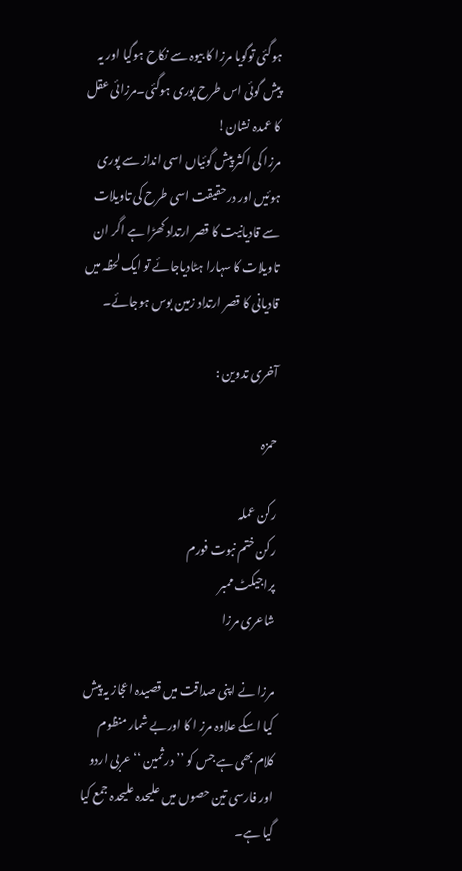ہوگئی توگویا مرزا کا بیوہ سے نکاح ہوگیا اور یہ پیش گوئی اس طرح پوری ہوگئی۔مرزائی عقل کا عمدہ نشان!
مرزا کی اکثر پیش گوئیاں اسی انداز سے پوری ہوئیں اور درحقیقت اسی طرح کی تاویلات سے قادیانیت کا قصر ارتداد کھڑا ہے اگر ان تاویلات کا سہارا ہٹادیاجائے تو ایک لحظہ میں قادیانی کا قصر ارتداد زمین بوس ہوجائے۔

آخری تدوین :

حمزہ

رکن عملہ
رکن ختم نبوت فورم
پراجیکٹ ممبر
شاعری مرزا

مرزا نے اپنی صداقت میں قصیدہ اعجاز یہ پیش کیا اسکے علاوہ مرز ا کا اوربے شمار منظوم کلام بھی ہے جس کو ’’ در ثمین ‘‘ عربی اردو اور فارسی تین حصوں میں علیحدہ علیحدہ جمع کیا گیا ہے۔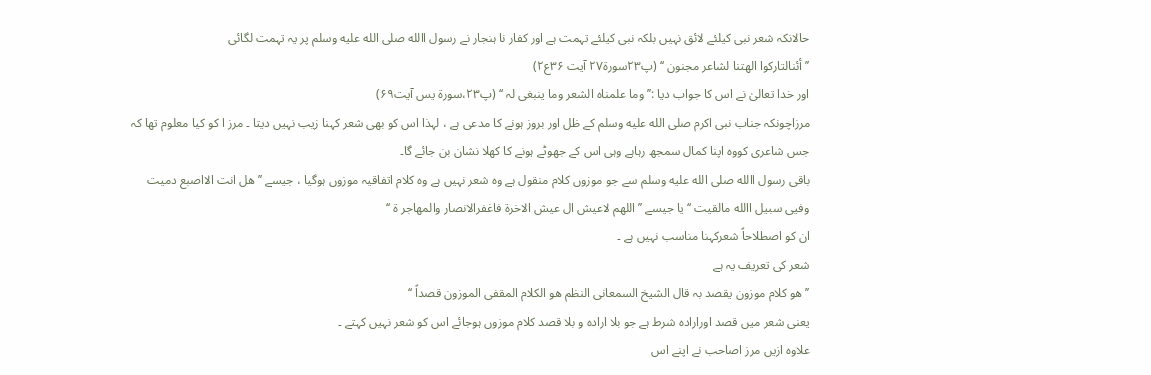حالانکہ شعر نبی کیلئے لائق نہیں بلکہ نبی کیلئے تہمت ہے اور کفار نا ہنجار نے رسول االله صلى الله عليه وسلم پر یہ تہمت لگائی
’’ أئنالتارکوا الھتنا لشاعر مجنون ‘‘ (پ۲۳سورۃ۲۷ آیت ۳۶ع۲)
اور خدا تعالیٰ نے اس کا جواب دیا :’’ وما علمناہ الشعر وما ینبغی لہ ‘‘ (پ۲۳،سورۃ یس آیت۶۹)
مرزاچونکہ جناب نبی اکرم صلى الله عليه وسلم کے ظل اور بروز ہونے کا مدعی ہے ، لہذا اس کو بھی شعر کہنا زیب نہیں دیتا ۔ مرز ا کو کیا معلوم تھا کہ جس شاعری کووہ اپنا کمال سمجھ رہاہے وہی اس کے جھوٹے ہونے کا کھلا نشان بن جائے گا۔
باقی رسول االله صلى الله عليه وسلم سے جو موزوں کلام منقول ہے وہ شعر نہیں ہے وہ کلام اتفاقیہ موزوں ہوگیا ، جیسے ’’ ھل انت الااصبع دمیت وفیی سبیل االله مالقیت ‘‘ یا جیسے ’’ اللھم لاعیش ال عیش الاخرۃ فاغفرالانصار والمھاجر ۃ ‘‘
ان کو اصطلاحاً شعرکہنا مناسب نہیں ہے ۔
شعر کی تعریف یہ ہے
’’ ھو کلام موزون یقصد بہ قال الشیخ السمعانی النظم ھو الکلام المقفی الموزون قصداً ‘‘
یعنی شعر میں قصد اورارادہ شرط ہے جو بلا ارادہ و بلا قصد کلام موزوں ہوجائے اس کو شعر نہیں کہتے ۔
علاوہ ازیں مرز اصاحب نے اپنے اس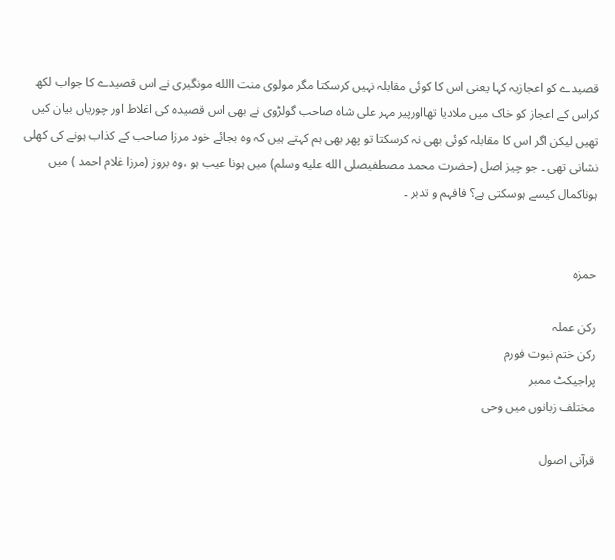قصیدے کو اعجازیہ کہا یعنی اس کا کوئی مقابلہ نہیں کرسکتا مگر مولوی منت االله مونگیری نے اس قصیدے کا جواب لکھ کراس کے اعجاز کو خاک میں ملادیا تھااورپیر مہر علی شاہ صاحب گولڑوی نے بھی اس قصیدہ کی اغلاط اور چوریاں بیان کیں تھیں لیکن اگر اس کا مقابلہ کوئی بھی نہ کرسکتا تو پھر بھی ہم کہتے ہیں کہ وہ بجائے خود مرزا صاحب کے کذاب ہونے کی کھلی نشانی تھی ۔ جو چیز اصل (حضرت محمد مصطفیصلى الله عليه وسلم) میں ہونا عیب ہو ،وہ بروز (مرزا غلام احمد ) میں ہوناکمال کیسے ہوسکتی ہے؟ فافہم و تدبر ۔


حمزہ

رکن عملہ
رکن ختم نبوت فورم
پراجیکٹ ممبر
مختلف زبانوں میں وحی

قرآنی اصول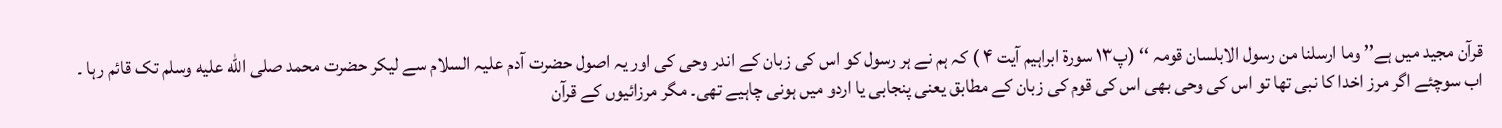قرآن مجید میں ہے’’ وما ارسلنا من رسول الابلسان قومہ ‘‘ (پ۱۳ سورۃ ابراہیم آیت ۴ ) کہ ہم نے ہر رسول کو اس کی زبان کے اندر وحی کی اور یہ اصول حضرت آدم علیہ السلام سے لیکر حضرت محمد صلى الله عليه وسلم تک قائم رہا ۔
اب سوچئے اگر مرز اخدا کا نبی تھا تو اس کی وحی بھی اس کی قوم کی زبان کے مطابق یعنی پنجابی یا اردو میں ہونی چاہیے تھی۔ مگر مرزائیوں کے قرآن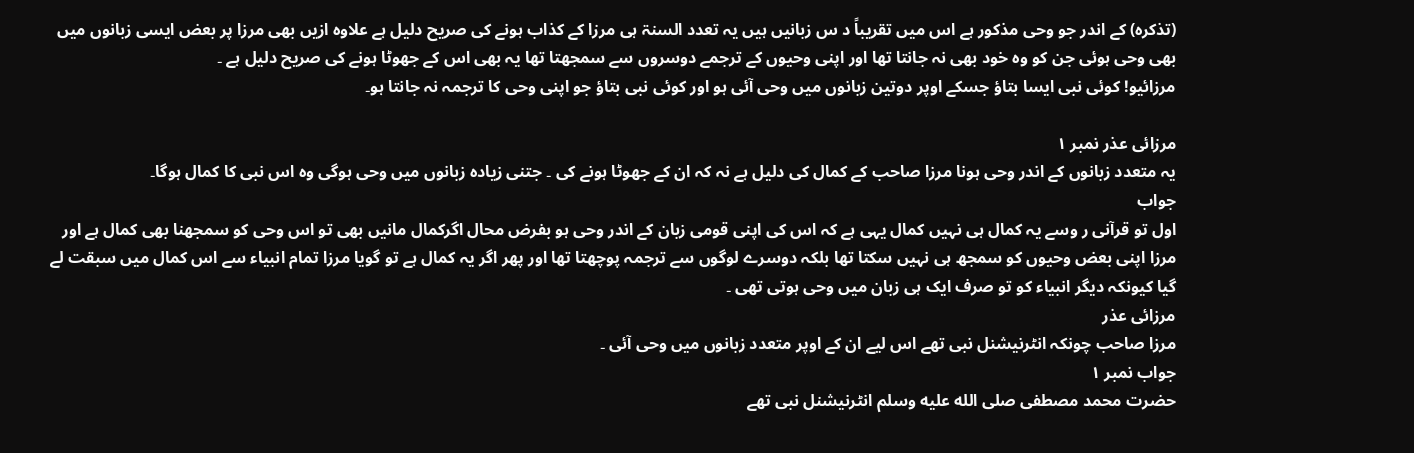(تذکرہ) کے اندر جو وحی مذکور ہے اس میں تقریباً د س زبانیں ہیں یہ تعدد السنۃ ہی مرزا کے کذاب ہونے کی صریح دلیل ہے علاوہ ازیں بھی مرزا پر بعض ایسی زبانوں میں بھی وحی ہوئی جن کو وہ خود بھی نہ جانتا تھا اور اپنی وحیوں کے ترجمے دوسروں سے سمجھتا تھا یہ بھی اس کے جھوٹا ہونے کی صریح دلیل ہے ۔
مرزائیو! کوئی نبی ایسا بتاؤ جسکے اوپر دوتین زبانوں میں وحی آئی ہو اور کوئی نبی بتاؤ جو اپنی وحی کا ترجمہ نہ جانتا ہو۔

مرزائی عذر نمبر ۱
یہ متعدد زبانوں کے اندر وحی ہونا مرزا صاحب کے کمال کی دلیل ہے نہ کہ ان کے جھوٹا ہونے کی ۔ جتنی زیادہ زبانوں میں وحی ہوگی وہ اس نبی کا کمال ہوگا۔
جواب
اول تو قرآنی ر وسے یہ کمال ہی نہیں کمال یہی ہے کہ اس کی اپنی قومی زبان کے اندر وحی ہو بفرض محال اگرکمال مانیں بھی تو اس وحی کو سمجھنا بھی کمال ہے اور مرزا اپنی بعض وحیوں کو سمجھ ہی نہیں سکتا تھا بلکہ دوسرے لوگوں سے ترجمہ پوچھتا تھا اور پھر اگر یہ کمال ہے تو گویا مرزا تمام انبیاء سے اس کمال میں سبقت لے گیا کیونکہ دیگر انبیاء کو تو صرف ایک ہی زبان میں وحی ہوتی تھی ۔
مرزائی عذر
مرزا صاحب چونکہ انٹرنیشنل نبی تھے اس لیے ان کے اوپر متعدد زبانوں میں وحی آئی ۔
جواب نمبر ۱
حضرت محمد مصطفی صلى الله عليه وسلم انٹرنیشنل نبی تھے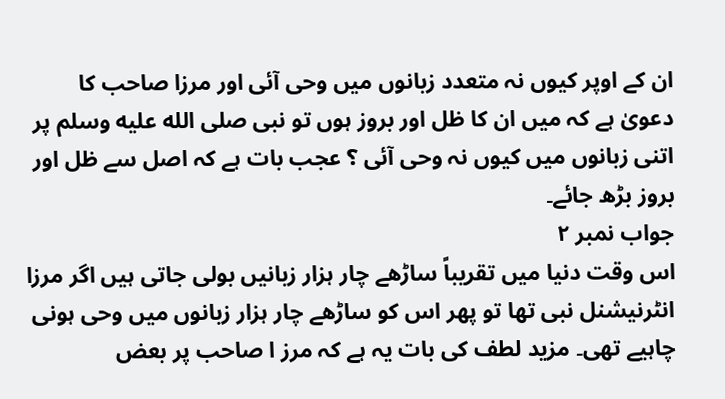ان کے اوپر کیوں نہ متعدد زبانوں میں وحی آئی اور مرزا صاحب کا دعویٰ ہے کہ میں ان کا ظل اور بروز ہوں تو نبی صلى الله عليه وسلم پر اتنی زبانوں میں کیوں نہ وحی آئی ؟ عجب بات ہے کہ اصل سے ظل اور بروز بڑھ جائے۔
جواب نمبر ۲
اس وقت دنیا میں تقریباً ساڑھے چار ہزار زبانیں بولی جاتی ہیں اگر مرزا انٹرنیشنل نبی تھا تو پھر اس کو ساڑھے چار ہزار زبانوں میں وحی ہونی چاہیے تھی۔ مزید لطف کی بات یہ ہے کہ مرز ا صاحب پر بعض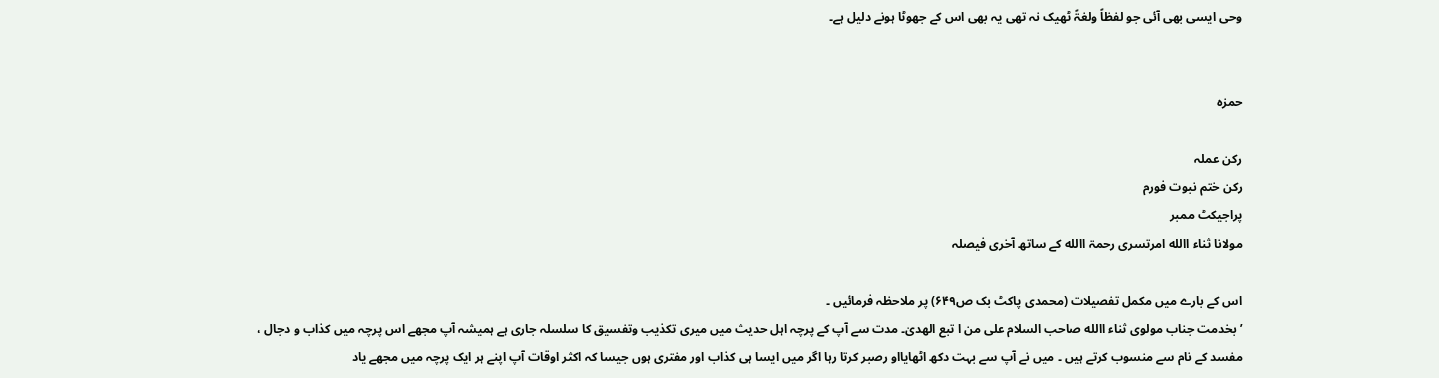وحی ایسی بھی آئی جو لفظاً ولغۃً ٹھیک نہ تھی یہ بھی اس کے جھوٹا ہونے دلیل ہے۔


حمزہ

رکن عملہ
رکن ختم نبوت فورم
پراجیکٹ ممبر
مولانا ثناء االله امرتسری رحمۃ االله کے ساتھ آخری فیصلہ

اس کے بارے میں مکمل تفصیلات (محمدی پاکٹ بک ص۶۴۹) پر ملاحظہ فرمائیں ۔
’ بخدمت جناب مولوی ثناء االله صاحب السلام علی من ا تبع الھدیٰ۔ مدت سے آپ کے پرچہ اہل حدیث میں میری تکذیب وتفسیق کا سلسلہ جاری ہے ہمیشہ آپ مجھے اس پرچہ میں کذاب و دجال ، مفسد کے نام سے منسوب کرتے ہیں ۔ میں نے آپ سے بہت دکھ اٹھایااو رصبر کرتا رہا اگر میں ایسا ہی کذاب اور مفتری ہوں جیسا کہ اکثر اوقات آپ اپنے ہر ایک پرچہ میں مجھے یاد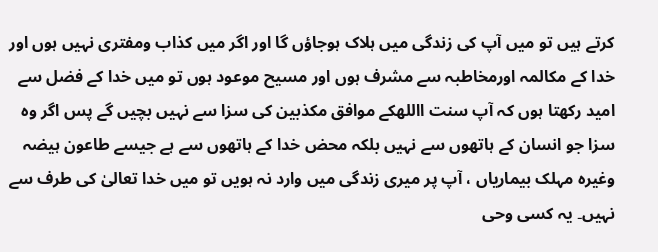کرتے ہیں تو میں آپ کی زندگی میں ہلاک ہوجاؤں گا اور اگر میں کذاب ومفتری نہیں ہوں اور خدا کے مکالمہ اورمخاطبہ سے مشرف ہوں اور مسیح موعود ہوں تو میں خدا کے فضل سے امید رکھتا ہوں کہ آپ سنت االلهکے موافق مکذبین کی سزا سے نہیں بچیں گے پس اگر وہ سزا جو انسان کے ہاتھوں سے نہیں بلکہ محض خدا کے ہاتھوں سے ہے جیسے طاعون ہیضہ وغیرہ مہلک بیماریاں ، آپ پر میری زندگی میں وارد نہ ہویں تو میں خدا تعالیٰ کی طرف سے نہیں۔ یہ کسی وحی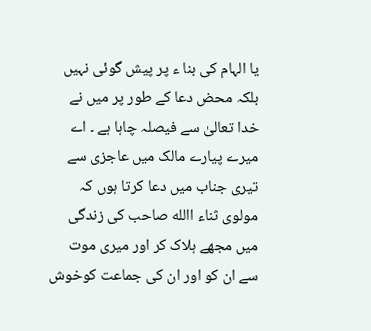یا الہام کی بنا ء پر پیش گوئی نہیں بلکہ محض دعا کے طور پر میں نے خدا تعالیٰ سے فیصلہ چاہا ہے ۔ اے میرے پیارے مالک میں عاجزی سے تیری جناب میں دعا کرتا ہوں کہ مولوی ثناء االله صاحب کی زندگی میں مجھے ہلاک کر اور میری موت سے ان کو اور ان کی جماعت کوخوش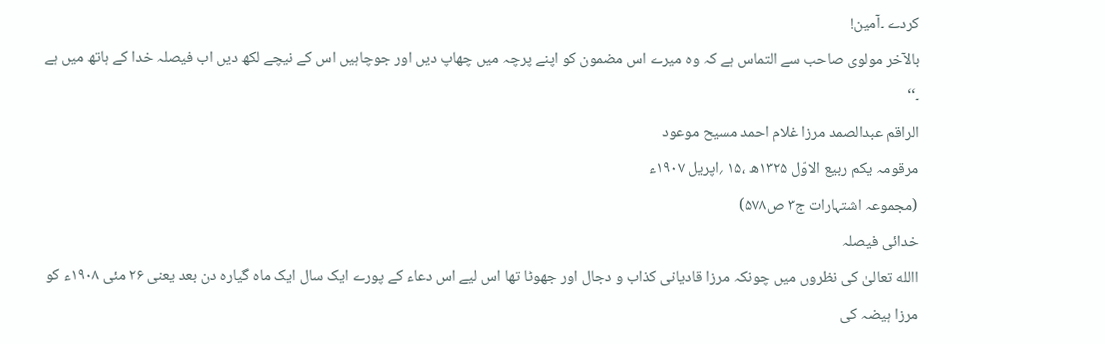کردے ۔آمین!
بالآخر مولوی صاحب سے التماس ہے کہ وہ میرے اس مضمون کو اپنے پرچہ میں چھاپ دیں اور جوچاہیں اس کے نیچے لکھ دیں اب فیصلہ خدا کے ہاتھ میں ہے ۔‘‘
الراقم عبدالصمد مرزا غلام احمد مسیح موعود
مرقومہ یکم ربیع الاوّل ۱۳۲۵ھ ،۱۵ ؍اپریل ۱۹۰۷ء
(مجموعہ اشتہارات ج۳ ص۵۷۸)
خدائی فیصلہ
االله تعالیٰ کی نظروں میں چونکہ مرزا قادیانی کذاب و دجال اور جھوٹا تھا اس لیے اس دعاء کے پورے ایک سال ایک ماہ گیارہ دن بعد یعنی ۲۶ مئی ۱۹۰۸ء کو مرزا ہیضہ کی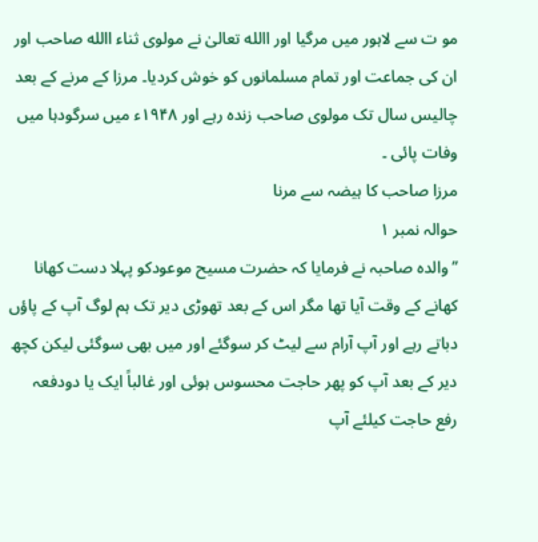مو ت سے لاہور میں مرگیا اور االله تعالیٰ نے مولوی ثناء االله صاحب اور ان کی جماعت اور تمام مسلمانوں کو خوش کردیا۔ مرزا کے مرنے کے بعد چالیس سال تک مولوی صاحب زندہ رہے اور ۱۹۴۸ء میں سرگودہا میں وفات پائی ۔
مرزا صاحب کا ہیضہ سے مرنا
حوالہ نمبر ۱
’’والدہ صاحبہ نے فرمایا کہ حضرت مسیح موعودکو پہلا دست کھانا کھانے کے وقت آیا تھا مگر اس کے بعد تھوڑی دیر تک ہم لوگ آپ کے پاؤں دباتے رہے اور آپ آرام سے لیٹ کر سوگئے اور میں بھی سوگئی لیکن کچھ دیر کے بعد آپ کو پھر حاجت محسوس ہوئی اور غالباً ایک یا دودفعہ رفع حاجت کیلئے آپ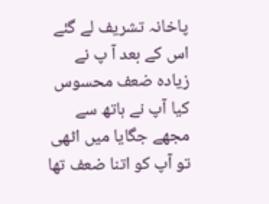پاخانہ تشریف لے گئے اس کے بعد آ پ نے زیادہ ضعف محسوس کیا آپ نے ہاتھ سے مجھے جگایا میں اٹھی تو آپ کو اتنا ضعف تھا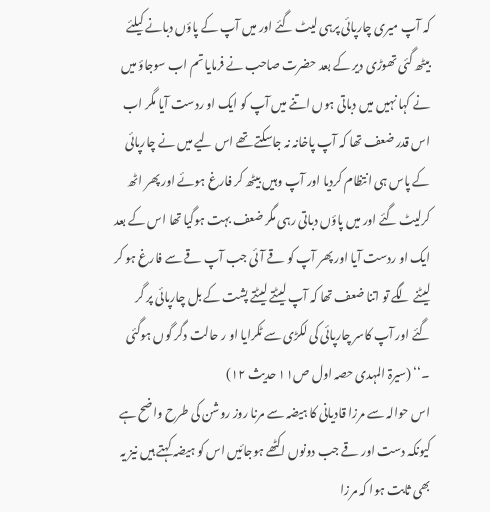کہ آپ میری چارپائی پرہی لیٹ گئے اور میں آپ کے پاؤں دبانے کیلئے بیٹھ گئی تھوڑی دیر کے بعد حضرت صاحب نے فرمایا تم اب سوجاؤ میں نے کہا نہیں میں دباتی ہوں اتنے میں آپ کو ایک او ردست آیا مگر اب اس قدر ضعف تھا کہ آپ پاخانہ نہ جاسکتے تھے اس لیے میں نے چارپائی کے پاس ہی انتظام کردیا اور آپ وہیں بیٹھ کر فارغ ہوئے اور پھر اٹھ کرلیٹ گئے اور میں پاؤں دباتی رہی مگر ضعف بہت ہوگیا تھا اس کے بعد ایک او ردست آیا اور پھر آپ کو قے آئی جب آپ قے سے فارغ ہو کر لیٹنے لگے تو اتنا ضعف تھا کہ آپ لیٹتے لیٹتے پشت کے بل چارپائی پر گر گئے اور آپ کاسر چارپائی کی لکڑی سے ٹکرایا او ر حالت دگر گوں ہوگئی ۔‘‘ (سیرۃ المہدی حصہ اول ص۱۱ حدیث ۱۲)
اس حوالہ سے مرزا قادیانی کا ہیضہ سے مرنا روز روشن کی طرح واضح ہے کیونکہ دست اور قے جب دونوں اکٹھے ہوجائیں اس کو ہیضہ کہتے ہیں نیز یہ بھی ثابت ہوا کہ مرزا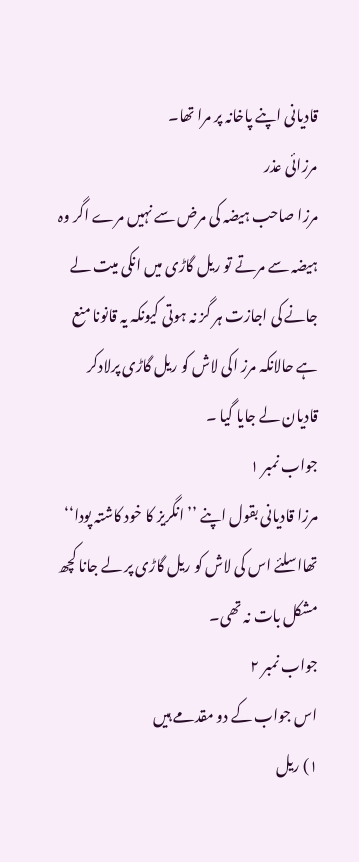قادیانی اپنے پاخانہ پر مرا تھا۔
مرزائی عذر
مرزا صاحب ہیضہ کی مرض سے نہیں مرے اگر وہ ہیضہ سے مرتے تو ریل گاڑی میں انکی میت لے جانے کی اجازت ہر گز نہ ہوتی کیونکہ یہ قانونا منع ہے حالانکہ مرز اکی لاش کو ریل گاڑی پرلادکر قادیان لے جایا گیا ۔
جواب نمبر ۱
مرزا قادیانی بقول اپنے ’’ انگریز کا خود کاشتہ پودا‘‘ تھااسلئے اس کی لاش کو ریل گاڑی پر لے جانا کچھ مشکل بات نہ تھی۔
جواب نمبر ۲
اس جواب کے دو مقدمے ہیں
۱) ریل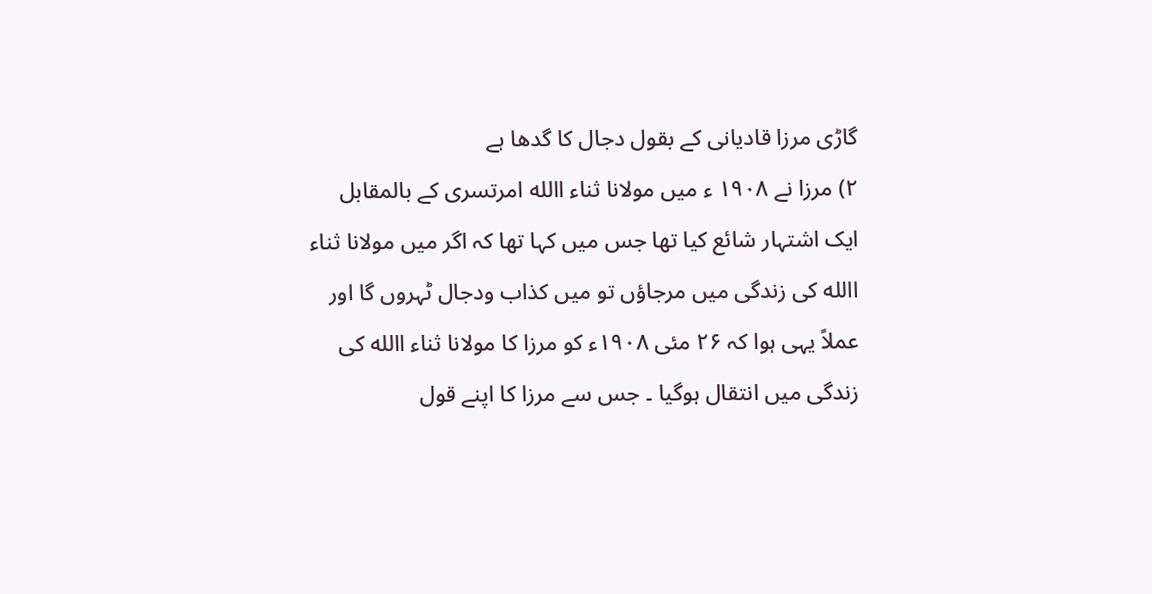گاڑی مرزا قادیانی کے بقول دجال کا گدھا ہے
۲) مرزا نے ۱۹۰۸ ء میں مولانا ثناء االله امرتسری کے بالمقابل ایک اشتہار شائع کیا تھا جس میں کہا تھا کہ اگر میں مولانا ثناء االله کی زندگی میں مرجاؤں تو میں کذاب ودجال ٹہروں گا اور عملاً یہی ہوا کہ ۲۶ مئی ۱۹۰۸ء کو مرزا کا مولانا ثناء االله کی زندگی میں انتقال ہوگیا ۔ جس سے مرزا کا اپنے قول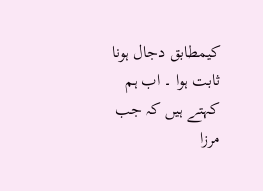کیمطابق دجال ہونا ثابت ہوا ۔ اب ہم کہتے ہیں کہ جب مرزا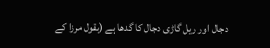دجال اور ریل گاڑی دجال کا گدھا ہے (بقول مرزا کے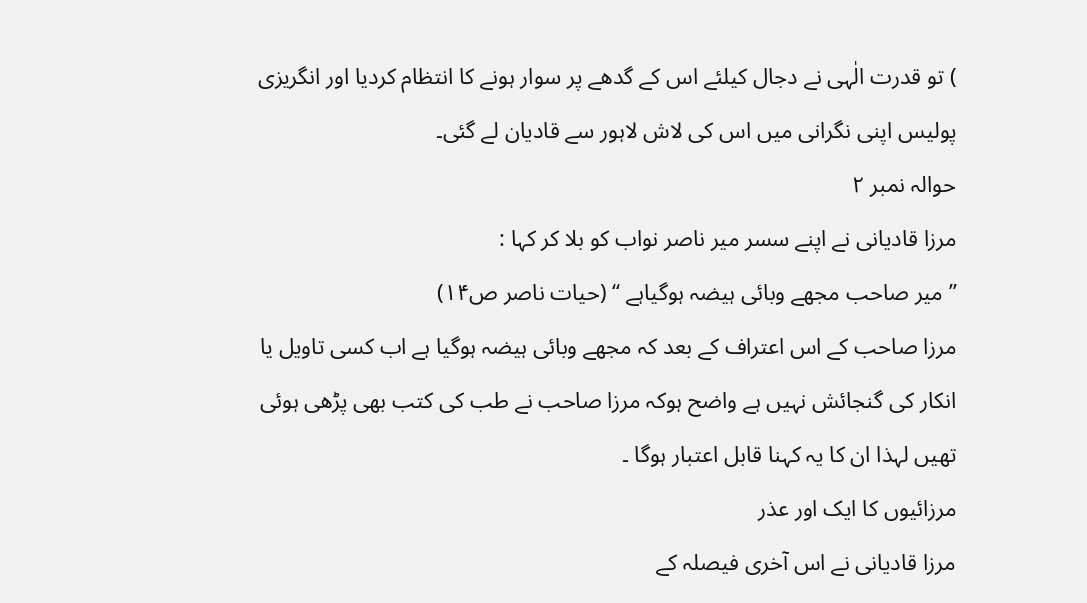) تو قدرت الٰہی نے دجال کیلئے اس کے گدھے پر سوار ہونے کا انتظام کردیا اور انگریزی پولیس اپنی نگرانی میں اس کی لاش لاہور سے قادیان لے گئی۔
حوالہ نمبر ۲
مرزا قادیانی نے اپنے سسر میر ناصر نواب کو بلا کر کہا :
’’ میر صاحب مجھے وبائی ہیضہ ہوگیاہے ‘‘ (حیات ناصر ص۱۴)
مرزا صاحب کے اس اعتراف کے بعد کہ مجھے وبائی ہیضہ ہوگیا ہے اب کسی تاویل یا انکار کی گنجائش نہیں ہے واضح ہوکہ مرزا صاحب نے طب کی کتب بھی پڑھی ہوئی تھیں لہذا ان کا یہ کہنا قابل اعتبار ہوگا ۔
مرزائیوں کا ایک اور عذر
مرزا قادیانی نے اس آخری فیصلہ کے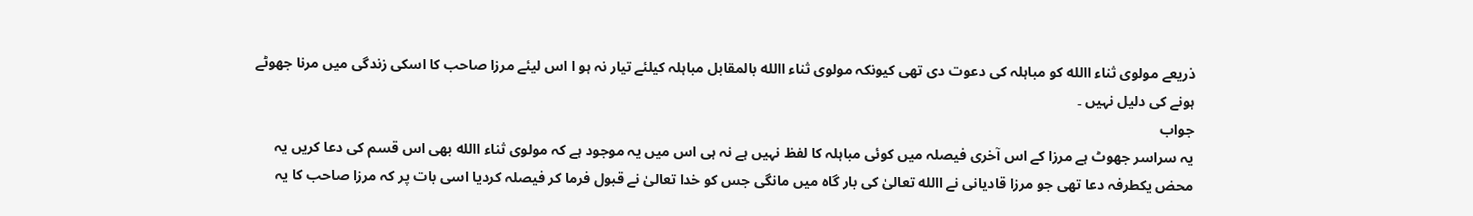ذریعے مولوی ثناء االله کو مباہلہ کی دعوت دی تھی کیونکہ مولوی ثناء االله بالمقابل مباہلہ کیلئے تیار نہ ہو ا اس لیئے مرزا صاحب کا اسکی زندگی میں مرنا جھوٹے ہونے کی دلیل نہیں ۔
جواب
یہ سراسر جھوٹ ہے مرزا کے اس آخری فیصلہ میں کوئی مباہلہ کا لفظ نہیں ہے نہ ہی اس میں یہ موجود ہے کہ مولوی ثناء االله بھی اس قسم کی دعا کریں یہ محض یکطرفہ دعا تھی جو مرزا قادیانی نے االله تعالیٰ کی بار گاہ میں مانگی جس کو خدا تعالیٰ نے قبول فرما کر فیصلہ کردیا اسی بات پر کہ مرزا صاحب کا یہ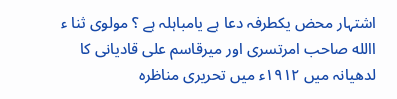اشتہار محض یکطرفہ دعا ہے یامباہلہ ہے ؟ مولوی ثنا ء االله صاحب امرتسری اور میرقاسم علی قادیانی کا لدھیانہ میں ۱۹۱۲ء میں تحریری مناظرہ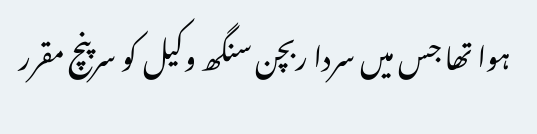ہوا تھا جس میں سردا ربچن سنگھ وکیل کو سرپنچ مقرر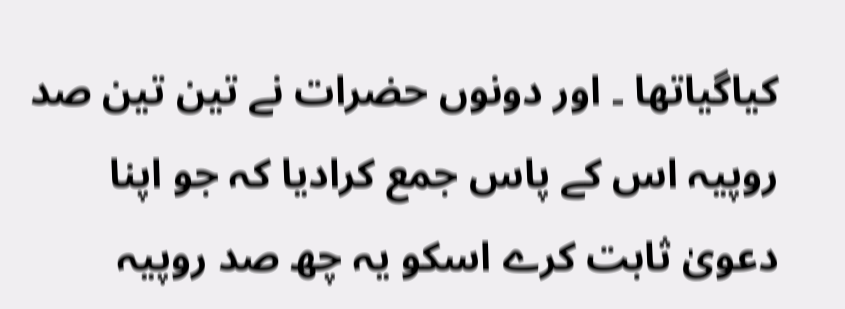کیاگیاتھا ۔ اور دونوں حضرات نے تین تین صد روپیہ اس کے پاس جمع کرادیا کہ جو اپنا دعویٰ ثابت کرے اسکو یہ چھ صد روپیہ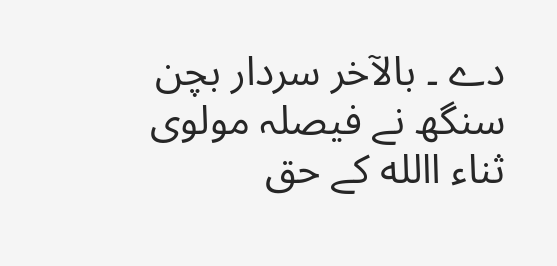دے ۔ بالآخر سردار بچن سنگھ نے فیصلہ مولوی ثناء االله کے حق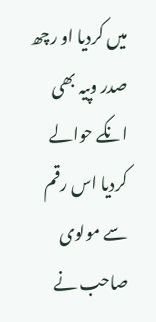میں کردیا او رچھ صدر وپیہ بھی انکے حوالے کردیا اس رقم سے مولوی صاحب نے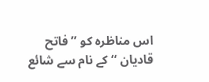اس مناظرہ کو ’’ فاتح قادیان ‘‘ کے نام سے شائع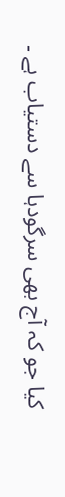کیا جو کہ آج بھی سرگودہا سے دستیاب ہے ۔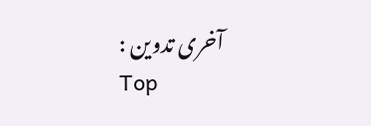آخری تدوین :
Top